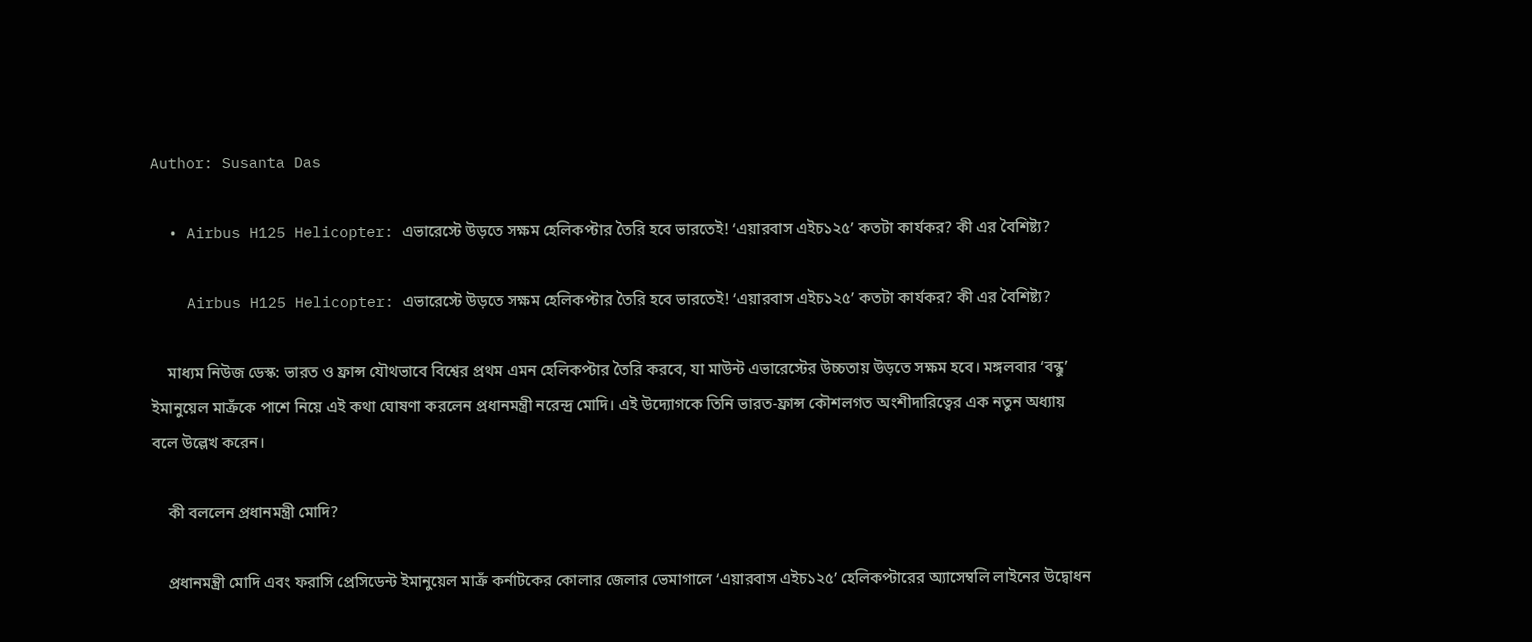Author: Susanta Das

  • Airbus H125 Helicopter: এভারেস্টে উড়তে সক্ষম হেলিকপ্টার তৈরি হবে ভারতেই! ‘এয়ারবাস এইচ১২৫’ কতটা কার্যকর? কী এর বৈশিষ্ট্য?

    Airbus H125 Helicopter: এভারেস্টে উড়তে সক্ষম হেলিকপ্টার তৈরি হবে ভারতেই! ‘এয়ারবাস এইচ১২৫’ কতটা কার্যকর? কী এর বৈশিষ্ট্য?

    মাধ্যম নিউজ ডেস্ক: ভারত ও ফ্রান্স যৌথভাবে বিশ্বের প্রথম এমন হেলিকপ্টার তৈরি করবে, যা মাউন্ট এভারেস্টের উচ্চতায় উড়তে সক্ষম হবে। মঙ্গলবার ‘বন্ধু’ ইমানুয়েল মাক্রঁকে পাশে নিয়ে এই কথা ঘোষণা করলেন প্রধানমন্ত্রী নরেন্দ্র মোদি। এই উদ্যোগকে তিনি ভারত-ফ্রান্স কৌশলগত অংশীদারিত্বের এক নতুন অধ্যায় বলে উল্লেখ করেন।

    কী বললেন প্রধানমন্ত্রী মোদি?

    প্রধানমন্ত্রী মোদি এবং ফরাসি প্রেসিডেন্ট ইমানুয়েল মাক্রঁ কর্নাটকের কোলার জেলার ভেমাগালে ‘এয়ারবাস এইচ১২৫’ হেলিকপ্টারের অ্যাসেম্বলি লাইনের উদ্বোধন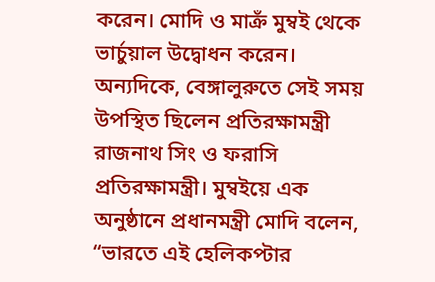করেন। মোদি ও মাক্রঁ মুম্বই থেকে ভার্চুয়াল উদ্বোধন করেন। অন্যদিকে, বেঙ্গালুরুতে সেই সময় উপস্থিত ছিলেন প্রতিরক্ষামন্ত্রী রাজনাথ সিং ও ফরাসি প্রতিরক্ষামন্ত্রী। মুম্বইয়ে এক অনুষ্ঠানে প্রধানমন্ত্রী মোদি বলেন, “ভারতে এই হেলিকপ্টার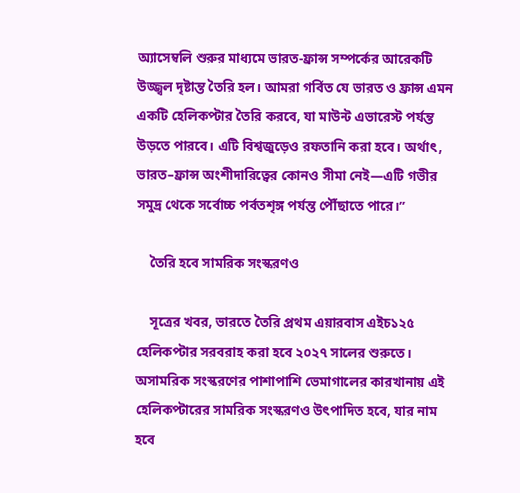অ্যাসেম্বলি শুরুর মাধ্যমে ভারত-ফ্রান্স সম্পর্কের আরেকটি উজ্জ্বল দৃষ্টান্ত তৈরি হল। আমরা গর্বিত যে ভারত ও ফ্রান্স এমন একটি হেলিকপ্টার তৈরি করবে, যা মাউন্ট এভারেস্ট পর্যন্ত উড়তে পারবে। এটি বিশ্বজুড়েও রফতানি করা হবে। অর্থাৎ, ভারত–ফ্রান্স অংশীদারিত্বের কোনও সীমা নেই—এটি গভীর সমুদ্র থেকে সর্বোচ্চ পর্বতশৃঙ্গ পর্যন্ত পৌঁছাতে পারে।”

    তৈরি হবে সামরিক সংস্করণও

    সূত্রের খবর, ভারতে তৈরি প্রথম এয়ারবাস এইচ১২৫ হেলিকপ্টার সরবরাহ করা হবে ২০২৭ সালের শুরুতে। অসামরিক সংস্করণের পাশাপাশি ভেমাগালের কারখানায় এই হেলিকপ্টারের সামরিক সংস্করণও উৎপাদিত হবে, যার নাম হবে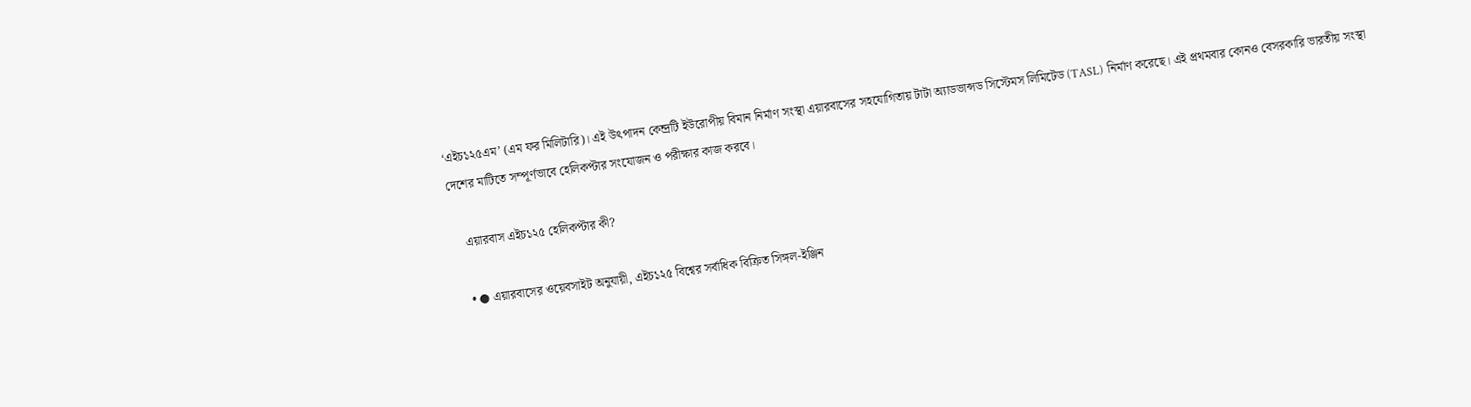‘এইচ১২৫এম’ (এম ফর মিলিটারি)। এই উৎপাদন কেন্দ্রটি ইউরোপীয় বিমান নির্মাণ সংস্থা এয়ারবাসের সহযোগিতায় টাটা অ্যাডভান্সড সিস্টেমস লিমিটেড (TASL) নির্মাণ করেছে। এই প্রথমবার কোনও বেসরকারি ভারতীয় সংস্থা দেশের মাটিতে সম্পূর্ণভাবে হেলিকপ্টার সংযোজন ও পরীক্ষার কাজ করবে।

    এয়ারবাস এইচ১২৫ হেলিকপ্টার কী?

    • ● এয়ারবাসের ওয়েবসাইট অনুযায়ী, এইচ১২৫ বিশ্বের সর্বাধিক বিক্রিত সিঙ্গল-ইঞ্জিন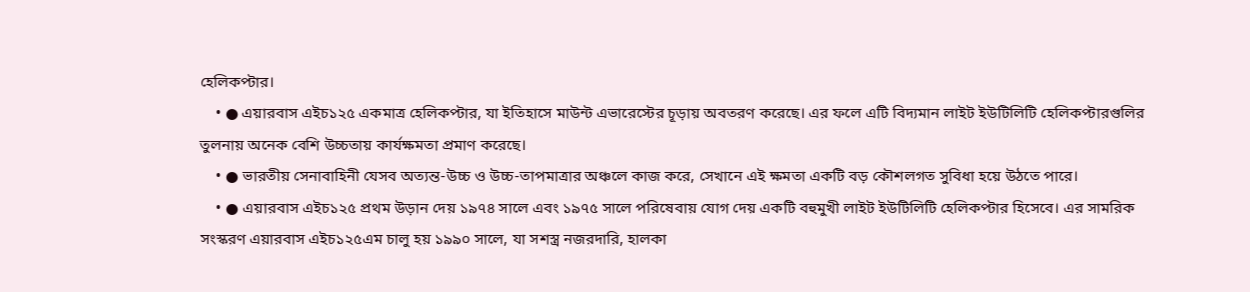হেলিকপ্টার।
    • ● এয়ারবাস এইচ১২৫ একমাত্র হেলিকপ্টার, যা ইতিহাসে মাউন্ট এভারেস্টের চূড়ায় অবতরণ করেছে। এর ফলে এটি বিদ্যমান লাইট ইউটিলিটি হেলিকপ্টারগুলির তুলনায় অনেক বেশি উচ্চতায় কার্যক্ষমতা প্রমাণ করেছে।
    • ● ভারতীয় সেনাবাহিনী যেসব অত্যন্ত-উচ্চ ও উচ্চ-তাপমাত্রার অঞ্চলে কাজ করে, সেখানে এই ক্ষমতা একটি বড় কৌশলগত সুবিধা হয়ে উঠতে পারে।
    • ● এয়ারবাস এইচ১২৫ প্রথম উড়ান দেয় ১৯৭৪ সালে এবং ১৯৭৫ সালে পরিষেবায় যোগ দেয় একটি বহুমুখী লাইট ইউটিলিটি হেলিকপ্টার হিসেবে। এর সামরিক সংস্করণ এয়ারবাস এইচ১২৫এম চালু হয় ১৯৯০ সালে, যা সশস্ত্র নজরদারি, হালকা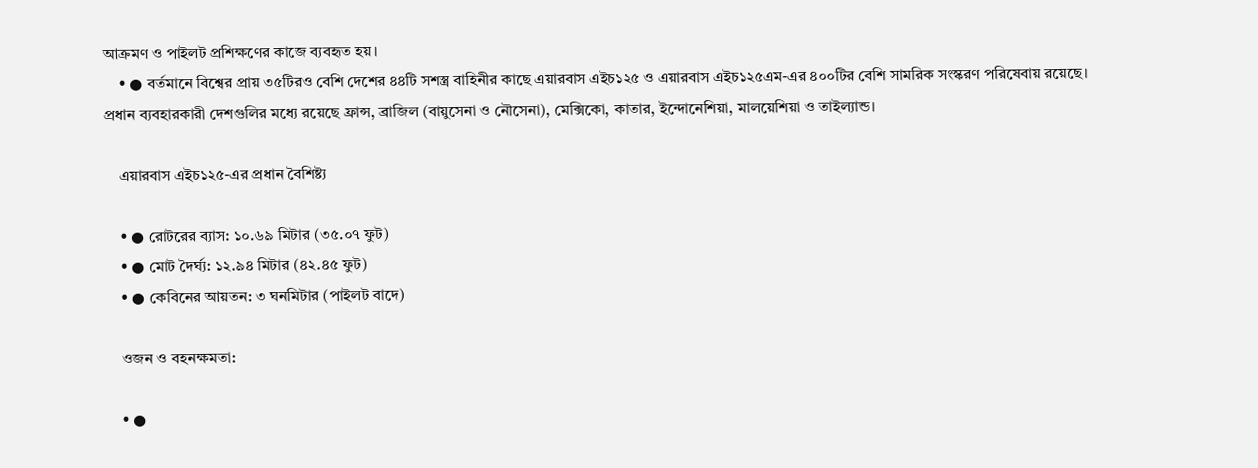আক্রমণ ও পাইলট প্রশিক্ষণের কাজে ব্যবহৃত হয়।
    • ● বর্তমানে বিশ্বের প্রায় ৩৫টিরও বেশি দেশের ৪৪টি সশস্ত্র বাহিনীর কাছে এয়ারবাস এইচ১২৫ ও এয়ারবাস এইচ১২৫এম-এর ৪০০টির বেশি সামরিক সংস্করণ পরিষেবায় রয়েছে। প্রধান ব্যবহারকারী দেশগুলির মধ্যে রয়েছে ফ্রান্স, ব্রাজিল (বায়ুসেনা ও নৌসেনা), মেক্সিকো, কাতার, ইন্দোনেশিয়া, মালয়েশিয়া ও তাইল্যান্ড।

    এয়ারবাস এইচ১২৫-এর প্রধান বৈশিষ্ট্য

    • ● রোটরের ব্যাস: ১০.৬৯ মিটার (৩৫.০৭ ফুট)
    • ● মোট দৈর্ঘ্য: ১২.৯৪ মিটার (৪২.৪৫ ফুট)
    • ● কেবিনের আয়তন: ৩ ঘনমিটার (পাইলট বাদে)

    ওজন ও বহনক্ষমতা:

    • ●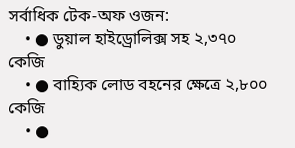সর্বাধিক টেক-অফ ওজন:
    • ● ডুয়াল হাইড্রোলিক্স সহ ২,৩৭০ কেজি
    • ● বাহ্যিক লোড বহনের ক্ষেত্রে ২,৮০০ কেজি
    • ●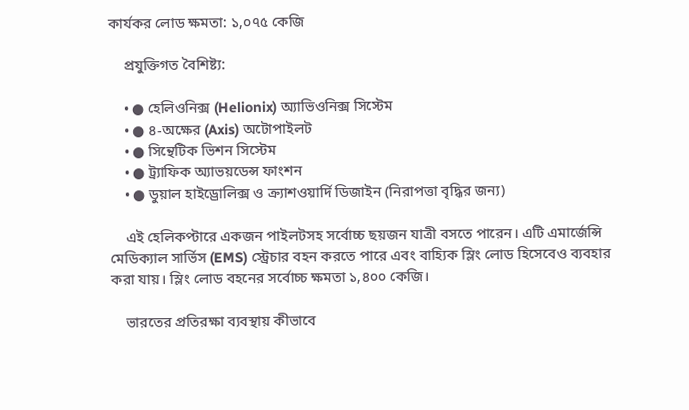কার্যকর লোড ক্ষমতা: ১,০৭৫ কেজি

    প্রযুক্তিগত বৈশিষ্ট্য:

    • ● হেলিওনিক্স (Helionix) অ্যাভিওনিক্স সিস্টেম
    • ● ৪-অক্ষের (Axis) অটোপাইলট
    • ● সিন্থেটিক ভিশন সিস্টেম
    • ● ট্র্যাফিক অ্যাভয়ডেন্স ফাংশন
    • ● ডুয়াল হাইড্রোলিক্স ও ক্র্যাশওয়ার্দি ডিজাইন (নিরাপত্তা বৃদ্ধির জন্য)

    এই হেলিকপ্টারে একজন পাইলটসহ সর্বোচ্চ ছয়জন যাত্রী বসতে পারেন। এটি এমার্জেন্সি মেডিক্যাল সার্ভিস (EMS) স্ট্রেচার বহন করতে পারে এবং বাহ্যিক স্লিং লোড হিসেবেও ব্যবহার করা যায়। স্লিং লোড বহনের সর্বোচ্চ ক্ষমতা ১,৪০০ কেজি।

    ভারতের প্রতিরক্ষা ব্যবস্থায় কীভাবে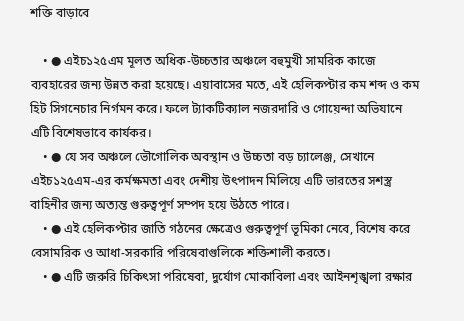শক্তি বাড়াবে

    • ● এইচ১২৫এম মূলত অধিক-উচ্চতার অঞ্চলে বহুমুখী সামরিক কাজে ব্যবহারের জন্য উন্নত করা হয়েছে। এয়াবাসের মতে, এই হেলিকপ্টার কম শব্দ ও কম হিট সিগনেচার নির্গমন করে। ফলে ট্যাকটিক্যাল নজরদারি ও গোয়েন্দা অভিযানে এটি বিশেষভাবে কার্যকর।
    • ● যে সব অঞ্চলে ভৌগোলিক অবস্থান ও উচ্চতা বড় চ্যালেঞ্জ, সেখানে এইচ১২৫এম-এর কর্মক্ষমতা এবং দেশীয় উৎপাদন মিলিয়ে এটি ভারতের সশস্ত্র বাহিনীর জন্য অত্যন্ত গুরুত্বপূর্ণ সম্পদ হয়ে উঠতে পারে।
    • ● এই হেলিকপ্টার জাতি গঠনের ক্ষেত্রেও গুরুত্বপূর্ণ ভূমিকা নেবে, বিশেষ করে বেসামরিক ও আধা-সরকারি পরিষেবাগুলিকে শক্তিশালী করতে।
    • ● এটি জরুরি চিকিৎসা পরিষেবা, দুর্যোগ মোকাবিলা এবং আইনশৃঙ্খলা রক্ষার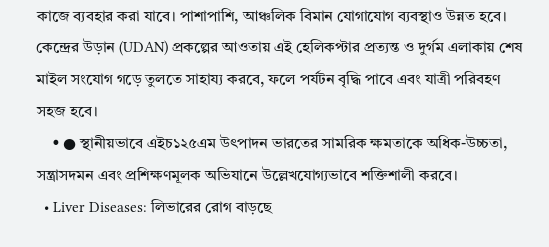কাজে ব্যবহার করা যাবে। পাশাপাশি, আঞ্চলিক বিমান যোগাযোগ ব্যবস্থাও উন্নত হবে। কেন্দ্রের উড়ান (UDAN) প্রকল্পের আওতায় এই হেলিকপ্টার প্রত্যন্ত ও দুর্গম এলাকায় শেষ মাইল সংযোগ গড়ে তুলতে সাহায্য করবে, ফলে পর্যটন বৃদ্ধি পাবে এবং যাত্রী পরিবহণ সহজ হবে।
    • ● স্থানীয়ভাবে এইচ১২৫এম উৎপাদন ভারতের সামরিক ক্ষমতাকে অধিক-উচ্চতা, সন্ত্রাসদমন এবং প্রশিক্ষণমূলক অভিযানে উল্লেখযোগ্যভাবে শক্তিশালী করবে।
  • Liver Diseases: লিভারের রোগ বাড়ছে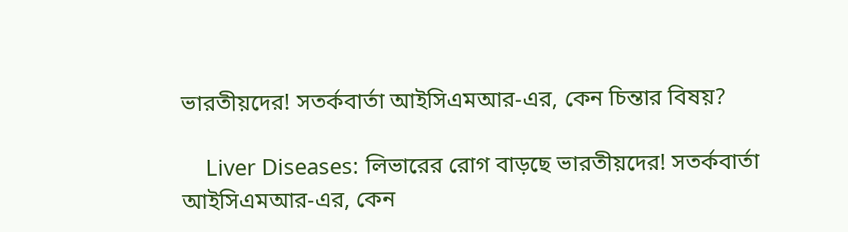ভারতীয়দের! সতর্কবার্তা আইসিএমআর-এর, কেন চিন্তার বিষয়?

    Liver Diseases: লিভারের রোগ বাড়ছে ভারতীয়দের! সতর্কবার্তা আইসিএমআর-এর, কেন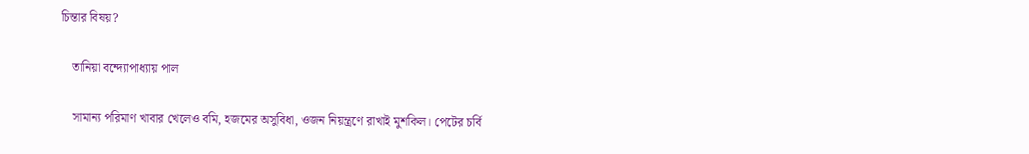চিন্তার বিষয়?

    তানিয়া বন্দ্যোপাধ্যায় পাল

    সামান্য পরিমাণ খাবার খেলেও বমি, হজমের অসুবিধা, ওজন নিয়ন্ত্রণে রাখাই মুশকিল। পেটের চর্বি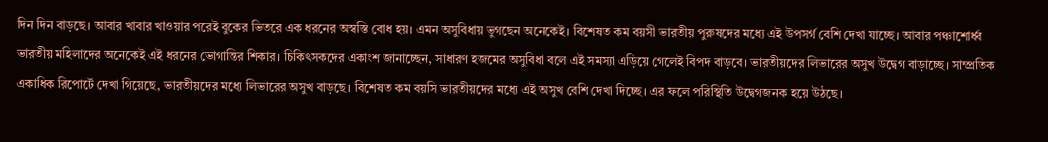দিন দিন বাড়ছে। আবার খাবার খাওয়ার পরেই বুকের ভিতরে এক ধরনের অস্বস্তি বোধ হয়। এমন অসুবিধায় ভুগছেন অনেকেই। বিশেষত কম বয়সী ভারতীয় পুরুষদের মধ্যে এই উপসর্গ বেশি দেখা যাচ্ছে। আবার পঞ্চাশোর্ধ্ব ভারতীয় মহিলাদের অনেকেই এই ধরনের ভোগান্তির শিকার। চিকিৎসকদের একাংশ জানাচ্ছেন, সাধারণ হজমের অসুবিধা বলে এই সমস্যা এড়িয়ে গেলেই বিপদ বাড়বে। ভারতীয়দের লিভারের অসুখ উদ্বেগ বাড়াচ্ছে। সাম্প্রতিক একাধিক রিপোর্টে দেখা গিয়েছে, ভারতীয়দের মধ্যে লিভারের অসুখ বাড়ছে। বিশেষত কম বয়সি ভারতীয়দের মধ্যে এই অসুখ বেশি দেখা দিচ্ছে। এর ফলে পরিস্থিতি উদ্বেগজনক হয়ে উঠছে।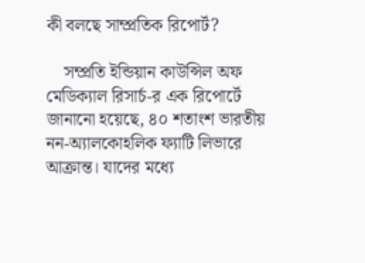কী বলছে সাম্প্রতিক রিপোর্ট?

    সম্প্রতি ইন্ডিয়ান কাউন্সিল অফ মেডিক্যাল রিসার্চ-র এক রিপোর্টে জানানো হয়েছে, ৪০ শতাংশ ভারতীয় নন-অ্যালকোহলিক ফ্যাটি লিভারে আক্রান্ত। যাদের মধ্যে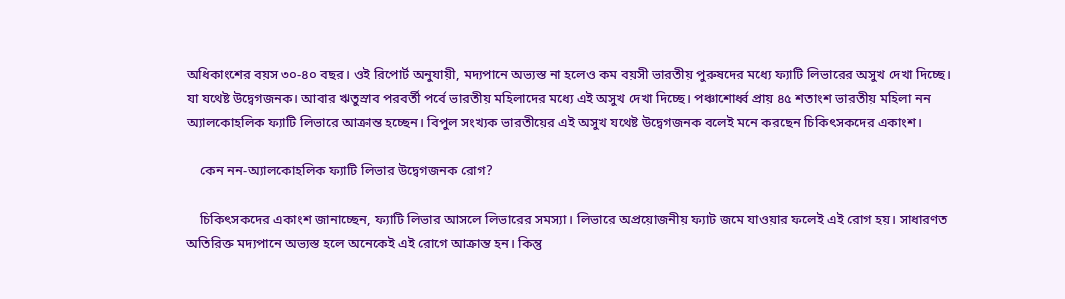অধিকাংশের বয়স ৩০-৪০ বছর। ওই রিপোর্ট অনুযায়ী, মদ্যপানে অভ্যস্ত না হলেও কম বয়সী ভারতীয় পুরুষদের মধ্যে ফ্যাটি লিভারের অসুখ দেখা দিচ্ছে। যা যথেষ্ট উদ্বেগজনক। আবার ঋতুস্রাব পরবর্তী পর্বে ভারতীয় মহিলাদের মধ্যে এই অসুখ দেখা দিচ্ছে। পঞ্চাশোর্ধ্ব প্রায় ৪৫ শতাংশ ভারতীয় মহিলা নন অ্যালকোহলিক ফ্যাটি লিভারে আক্রান্ত হচ্ছেন। বিপুল সংখ্যক ভারতীয়ের এই অসুখ যথেষ্ট উদ্বেগজনক বলেই মনে করছেন‌ চিকিৎসকদের একাংশ।

    কেন নন-অ্যালকোহলিক ফ্যাটি লিভার উদ্বেগজনক রোগ?

    চিকিৎসকদের একাংশ জানাচ্ছেন, ফ্যাটি লিভার আসলে লিভারের সমস্যা। লিভারে অপ্রয়োজনীয় ফ্যাট জমে যাওয়ার ফলেই এই রোগ হয়। সাধারণত অতিরিক্ত মদ্যপানে অভ্যস্ত হলে অনেকেই এই রোগে আক্রান্ত হন। কিন্তু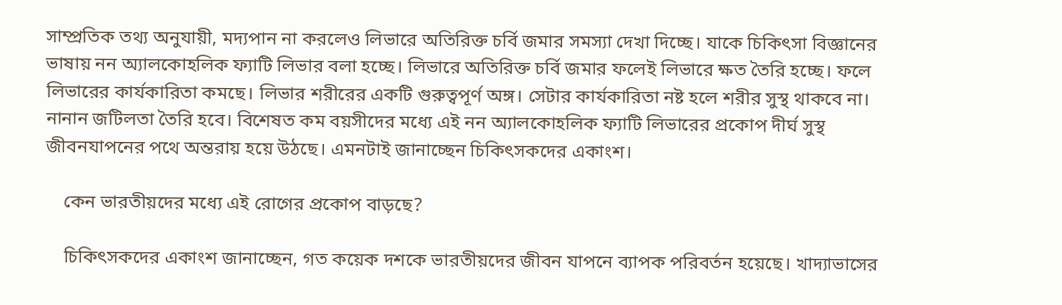সাম্প্রতিক তথ্য অনুযায়ী, মদ্যপান না করলেও লিভারে অতিরিক্ত চর্বি জমার সমস্যা দেখা দিচ্ছে। যাকে চিকিৎসা বিজ্ঞানের ভাষায় নন অ্যালকোহলিক ফ্যাটি লিভার বলা হচ্ছে। লিভারে অতিরিক্ত চর্বি জমার ফলেই লিভারে ক্ষত তৈরি হচ্ছে। ফলে লিভারের কার্যকারিতা কমছে। লিভার শরীরের একটি গুরুত্বপূর্ণ অঙ্গ। সেটার কার্যকারিতা নষ্ট‌ হলে শরীর সুস্থ থাকবে না। নানান জটিলতা তৈরি হবে। বিশেষত কম বয়সীদের মধ্যে এই নন অ্যালকোহলিক ফ্যাটি লিভারের প্রকোপ দীর্ঘ সুস্থ জীবন‌যাপনের পথে অন্তরায় হয়ে উঠছে। এমনটাই জানাচ্ছেন চিকিৎসকদের একাংশ।

    কেন ভারতীয়দের মধ্যে এই রোগের প্রকোপ বাড়ছে?

    চিকিৎসকদের একাংশ জানাচ্ছেন, গত কয়েক দশকে ভারতীয়দের জীবন যাপনে ব্যাপক পরিবর্তন হয়েছে। খাদ্যাভাসের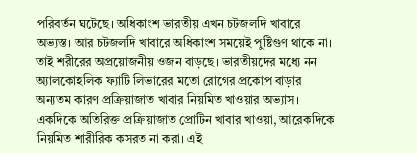পরিবর্তন ঘটেছে। অধিকাংশ ভারতীয় এখন চটজলদি খাবারে অভ্যস্ত। আর চটজলদি খাবারে অধিকাংশ সময়েই পুষ্টিগুণ থাকে না। তাই শরীরের অপ্রয়োজনীয় ওজন বাড়ছে। ভারতীয়দের মধ্যে নন অ্যালকোহলিক ফ্যাটি লিভারের মতো রোগের প্রকোপ বাড়ার অন্যতম কারণ প্রক্রিয়াজাত খাবার নিয়মিত খাওয়ার অভ্যাস। একদিকে অতিরিক্ত প্রক্রিয়াজাত প্রোটিন খাবার খাওয়া, আরেকদিকে নিয়মিত শারীরিক কসরত না করা। এই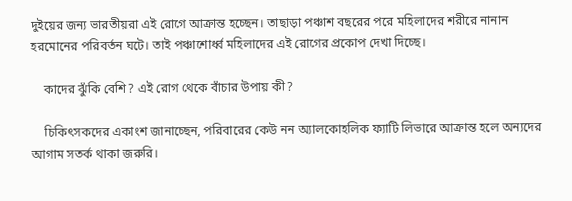দুইয়ের জন্য ভারতীয়রা এই রোগে আক্রান্ত হচ্ছেন। তাছাড়া পঞ্চাশ বছরের পরে মহিলাদের শরীরে নানান হরমোনের পরিবর্তন ঘটে। তাই পঞ্চাশোর্ধ্ব মহিলাদের এই রোগের প্রকোপ দেখা দিচ্ছে।

    কাদের ঝুঁকি বেশি? এই রোগ থেকে বাঁচার উপায় কী?

    চিকিৎসকদের একাংশ জানাচ্ছেন, পরিবারের কেউ নন অ্যালকোহলিক ফ্যাটি লিভারে আক্রান্ত হলে অন্যদের আগাম সতর্ক থাকা জরুরি।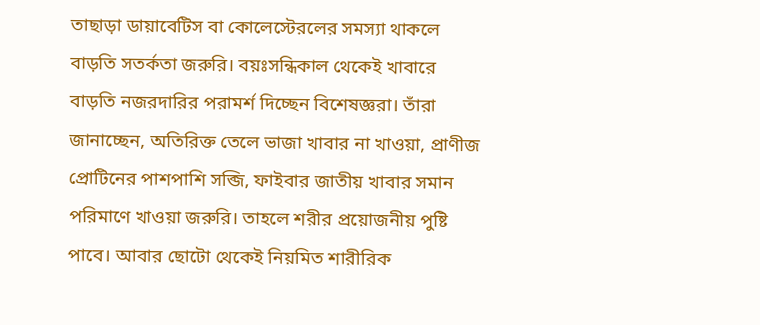তাছাড়া ডায়াবেটিস বা কোলেস্টেরলের সমস্যা থাকলে বাড়তি সতর্কতা জরুরি। বয়ঃসন্ধিকাল থেকেই খাবারে বাড়তি নজরদারির পরামর্শ দিচ্ছেন বিশেষজ্ঞরা। তাঁরা জানাচ্ছেন, অতিরিক্ত তেলে ভাজা খাবার না খাওয়া, প্রাণীজ প্রোটিনের পাশপাশি সব্জি, ফাইবার জাতীয় খাবার সমান পরিমাণে খাওয়া জরুরি। তাহলে শরীর প্রয়োজনীয় পুষ্টি পাবে। আবার ছোটো থেকেই নিয়মিত শারীরিক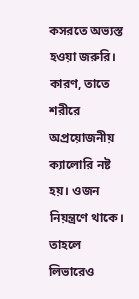কসরতে অভ্যস্ত হওয়া জরুরি। কারণ, তাতে শরীরে অপ্রয়োজনীয় ক্যালোরি নষ্ট হয়। ওজন নিয়ন্ত্রণে থাকে। তাহলে লিভারেও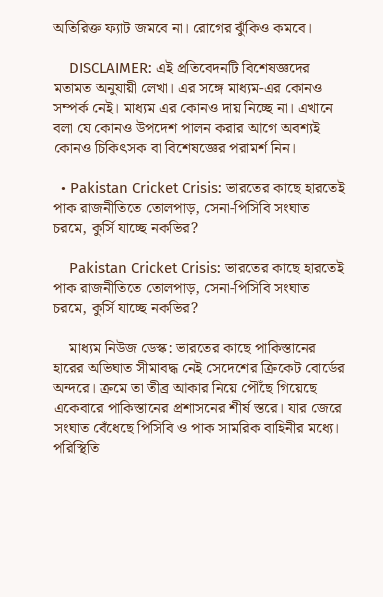অতিরিক্ত ফ্যাট জমবে না। রোগের ঝুঁকিও কমবে।

    DISCLAIMER: এই প্রতিবেদনটি বিশেষজ্ঞদের মতামত অনুযায়ী লেখা। এর সঙ্গে মাধ্যম-এর কোনও সম্পর্ক নেই। মাধ্যম এর কোনও দায় নিচ্ছে না। এখানে বলা যে কোনও উপদেশ পালন করার আগে অবশ্যই কোনও চিকিৎসক বা বিশেষজ্ঞের পরামর্শ নিন।

  • Pakistan Cricket Crisis: ভারতের কাছে হারতেই পাক রাজনীতিতে তোলপাড়, সেনা-পিসিবি সংঘাত চরমে, কুর্সি যাচ্ছে নকভির?

    Pakistan Cricket Crisis: ভারতের কাছে হারতেই পাক রাজনীতিতে তোলপাড়, সেনা-পিসিবি সংঘাত চরমে, কুর্সি যাচ্ছে নকভির?

    মাধ্যম নিউজ ডেস্ক: ভারতের কাছে পাকিস্তানের হারের অভিঘাত সীমাবদ্ধ নেই সেদেশের ক্রিকেট বোর্ডের অন্দরে। ক্রমে তা তীব্র আকার নিয়ে পৌঁছে গিয়েছে একেবারে পাকিস্তানের প্রশাসনের শীর্ষ স্তরে। যার জেরে সংঘাত বেঁধেছে পিসিবি ও পাক সামরিক বাহিনীর মধ্যে। পরিস্থিতি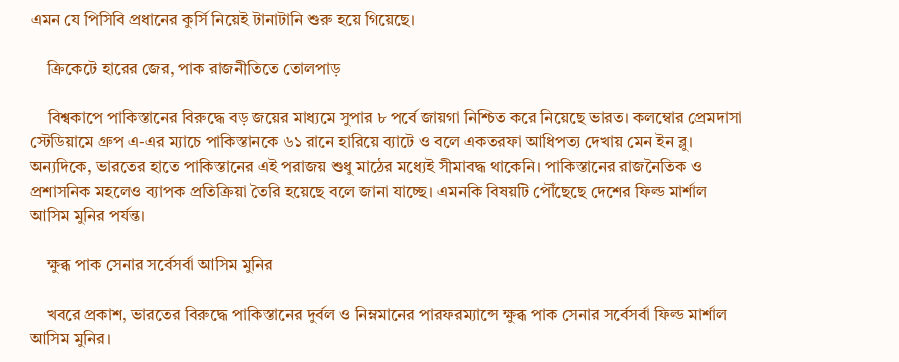এমন যে পিসিবি প্রধানের কুর্সি নিয়েই টানাটানি শুরু হয়ে গিয়েছে।

    ক্রিকেটে হারের জের, পাক রাজনীতিতে তোলপাড়

    বিশ্বকাপে পাকিস্তানের বিরুদ্ধে বড় জয়ের মাধ্যমে সুপার ৮ পর্বে জায়গা নিশ্চিত করে নিয়েছে ভারত। কলম্বোর প্রেমদাসা স্টেডিয়ামে গ্রুপ এ-এর ম্যাচে পাকিস্তানকে ৬১ রানে হারিয়ে ব্যাটে ও বলে একতরফা আধিপত্য দেখায় মেন ইন ব্লু। অন্যদিকে, ভারতের হাতে পাকিস্তানের এই পরাজয় শুধু মাঠের মধ্যেই সীমাবদ্ধ থাকেনি। পাকিস্তানের রাজনৈতিক ও প্রশাসনিক মহলেও ব্যাপক প্রতিক্রিয়া তৈরি হয়েছে বলে জানা যাচ্ছে। এমনকি বিষয়টি পৌঁছেছে দেশের ফিল্ড মার্শাল আসিম মুনির পর্যন্ত।

    ক্ষুব্ধ পাক সেনার সর্বেসর্বা আসিম মুনির

    খবরে প্রকাশ, ভারতের বিরুদ্ধে পাকিস্তানের দুর্বল ও নিম্নমানের পারফরম্যান্সে ক্ষুব্ধ পাক সেনার সর্বেসর্বা ফিল্ড মার্শাল আসিম মুনির।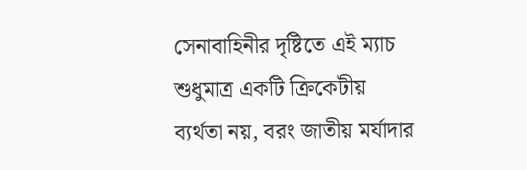সেনাবাহিনীর দৃষ্টিতে এই ম্যাচ শুধুমাত্র একটি ক্রিকেটীয় ব্যর্থতা নয়, বরং জাতীয় মর্যাদার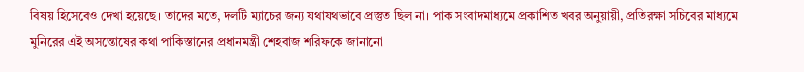বিষয় হিসেবেও দেখা হয়েছে। তাদের মতে, দলটি ম্যাচের জন্য যথাযথভাবে প্রস্তুত ছিল না। পাক সংবাদমাধ্যমে প্রকাশিত খবর অনুয়ায়ী, প্রতিরক্ষা সচিবের মাধ্যমে মুনিরের এই অসন্তোষের কথা পাকিস্তানের প্রধানমন্ত্রী শেহবাজ শরিফকে জানানো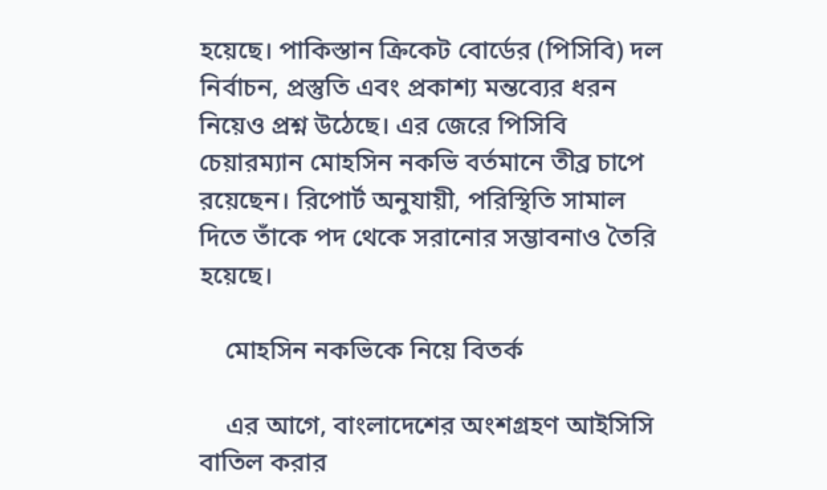হয়েছে। পাকিস্তান ক্রিকেট বোর্ডের (পিসিবি) দল নির্বাচন, প্রস্তুতি এবং প্রকাশ্য মন্তব্যের ধরন নিয়েও প্রশ্ন উঠেছে। এর জেরে পিসিবি চেয়ারম্যান মোহসিন নকভি বর্তমানে তীব্র চাপে রয়েছেন। রিপোর্ট অনুযায়ী, পরিস্থিতি সামাল দিতে তাঁকে পদ থেকে সরানোর সম্ভাবনাও তৈরি হয়েছে।

    মোহসিন নকভিকে নিয়ে বিতর্ক

    এর আগে, বাংলাদেশের অংশগ্রহণ আইসিসি বাতিল করার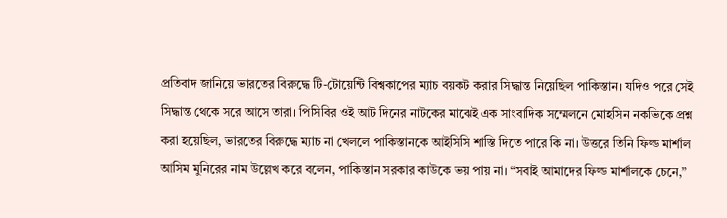প্রতিবাদ জানিয়ে ভারতের বিরুদ্ধে টি-টোয়েন্টি বিশ্বকাপের ম্যাচ বয়কট করার সিদ্ধান্ত নিয়েছিল পাকিস্তান। যদিও পরে সেই সিদ্ধান্ত থেকে সরে আসে তারা। পিসিবির ওই আট দিনের নাটকের মাঝেই এক সাংবাদিক সম্মেলনে মোহসিন নকভিকে প্রশ্ন করা হয়েছিল, ভারতের বিরুদ্ধে ম্যাচ না খেললে পাকিস্তানকে আইসিসি শাস্তি দিতে পারে কি না। উত্তরে তিনি ফিল্ড মার্শাল আসিম মুনিরের নাম উল্লেখ করে বলেন, পাকিস্তান সরকার কাউকে ভয় পায় না। “সবাই আমাদের ফিল্ড মার্শালকে চেনে,”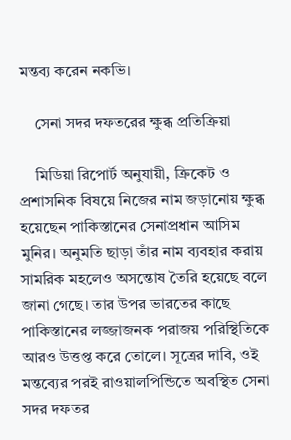মন্তব্য করেন নকভি।

    সেনা সদর দফতরের ক্ষুব্ধ প্রতিক্রিয়া

    মিডিয়া রিপোর্ট অনুযায়ী, ক্রিকেট ও প্রশাসনিক বিষয়ে নিজের নাম জড়ানোয় ক্ষুব্ধ হয়েছেন পাকিস্তানের সেনাপ্রধান আসিম মুনির। অনুমতি ছাড়া তাঁর নাম ব্যবহার করায় সামরিক মহলেও অসন্তোষ তৈরি হয়েছে বলে জানা গেছে। তার উপর ভারতের কাছে পাকিস্তানের লজ্জাজনক পরাজয় পরিস্থিতিকে আরও উত্তপ্ত করে তোলে। সূত্রের দাবি, ওই মন্তব্যের পরই রাওয়ালপিন্ডিতে অবস্থিত সেনা সদর দফতর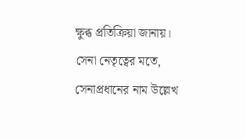ক্ষুব্ধ প্রতিক্রিয়া জানায়। সেনা নেতৃত্বের মতে, সেনাপ্রধানের নাম উল্লেখ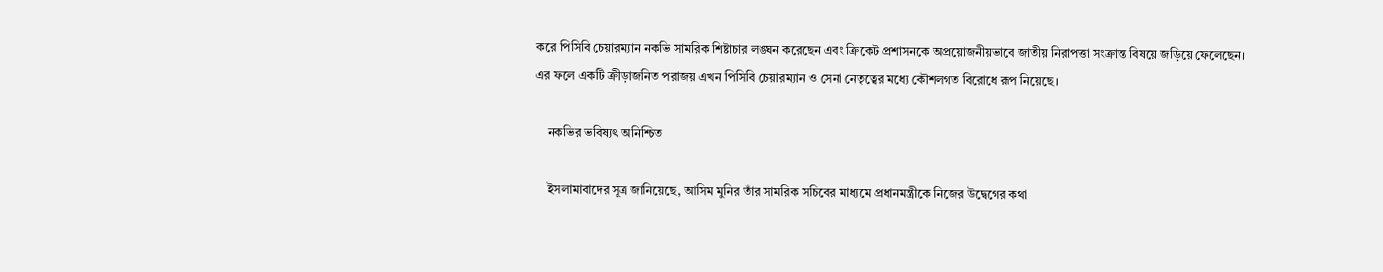করে পিসিবি চেয়ারম্যান নকভি সামরিক শিষ্টাচার লঙ্ঘন করেছেন এবং ক্রিকেট প্রশাসনকে অপ্রয়োজনীয়ভাবে জাতীয় নিরাপত্তা সংক্রান্ত বিষয়ে জড়িয়ে ফেলেছেন। এর ফলে একটি ক্রীড়াজনিত পরাজয় এখন পিসিবি চেয়ারম্যান ও সেনা নেতৃত্বের মধ্যে কৌশলগত বিরোধে রূপ নিয়েছে।

    নকভির ভবিষ্যৎ অনিশ্চিত

    ইসলামাবাদের সূত্র জানিয়েছে, আসিম মুনির তাঁর সামরিক সচিবের মাধ্যমে প্রধানমন্ত্রীকে নিজের উদ্বেগের কথা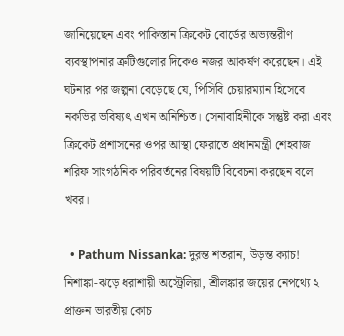জানিয়েছেন এবং পাকিস্তান ক্রিকেট বোর্ডের অভ্যন্তরীণ ব্যবস্থাপনার ত্রুটিগুলোর দিকেও নজর আকর্ষণ করেছেন। এই ঘটনার পর জল্পনা বেড়েছে যে, পিসিবি চেয়ারম্যান হিসেবে নকভির ভবিষ্যৎ এখন অনিশ্চিত। সেনাবাহিনীকে সন্তুষ্ট করা এবং ক্রিকেট প্রশাসনের ওপর আস্থা ফেরাতে প্রধানমন্ত্রী শেহবাজ শরিফ সাংগঠনিক পরিবর্তনের বিষয়টি বিবেচনা করছেন বলে খবর।

  • Pathum Nissanka: দুরন্ত শতরান, উড়ন্ত ক্যাচ! নিশাঙ্কা-ঝড়ে ধরাশায়ী অস্ট্রেলিয়া, শ্রীলঙ্কার জয়ের নেপথ্যে ২ প্রাক্তন ভারতীয় কোচ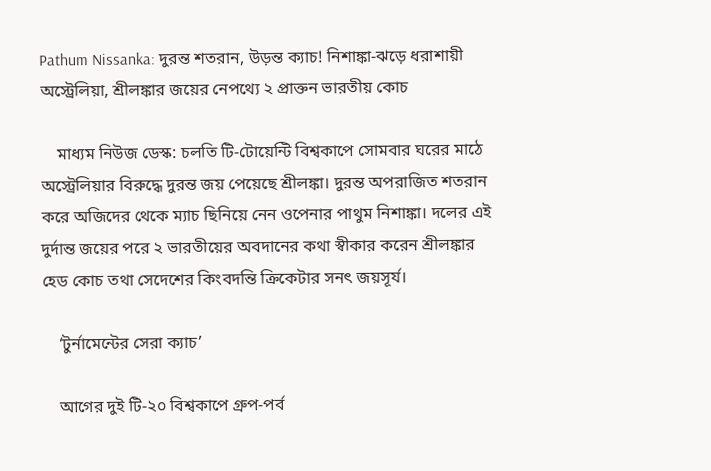Pathum Nissanka: দুরন্ত শতরান, উড়ন্ত ক্যাচ! নিশাঙ্কা-ঝড়ে ধরাশায়ী অস্ট্রেলিয়া, শ্রীলঙ্কার জয়ের নেপথ্যে ২ প্রাক্তন ভারতীয় কোচ

    মাধ্যম নিউজ ডেস্ক: চলতি টি-টোয়েন্টি বিশ্বকাপে সোমবার ঘরের মাঠে অস্ট্রেলিয়ার বিরুদ্ধে দুরন্ত জয় পেয়েছে শ্রীলঙ্কা। দুরন্ত অপরাজিত শতরান করে অজিদের থেকে ম্যাচ ছিনিয়ে নেন ওপেনার পাথুম নিশাঙ্কা। দলের এই দুর্দান্ত জয়ের পরে ২ ভারতীয়ের অবদানের কথা স্বীকার করেন শ্রীলঙ্কার হেড কোচ তথা সেদেশের কিংবদন্তি ক্রিকেটার সনৎ জয়সূর্য।

    ‘টুর্নামেন্টের সেরা ক্যাচ’

    আগের দুই টি-২০ বিশ্বকাপে গ্রুপ-পর্ব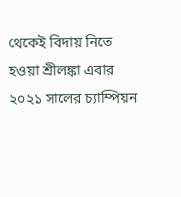থেকেই বিদায় নিতে হওয়া শ্রীলঙ্কা এবার ২০২১ সালের চ্যাম্পিয়ন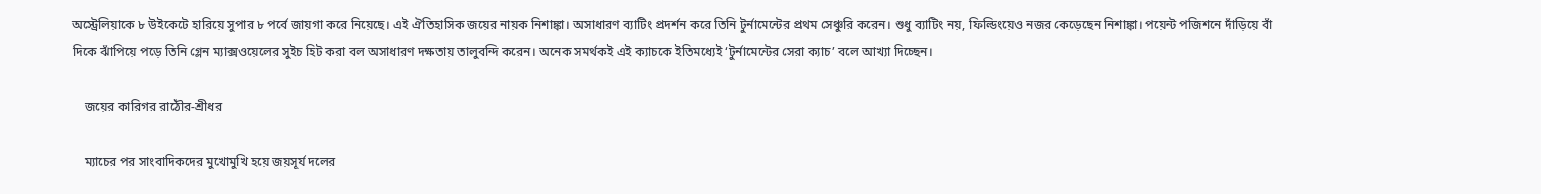অস্ট্রেলিয়াকে ৮ উইকেটে হারিয়ে সুপার ৮ পর্বে জায়গা করে নিয়েছে। এই ঐতিহাসিক জয়ের নায়ক নিশাঙ্কা। অসাধারণ ব্যাটিং প্রদর্শন করে তিনি টুর্নামেন্টের প্রথম সেঞ্চুরি করেন। শুধু ব্যাটিং নয়, ফিল্ডিংয়েও নজর কেড়েছেন নিশাঙ্কা। পয়েন্ট পজিশনে দাঁড়িয়ে বাঁ দিকে ঝাঁপিয়ে পড়ে তিনি গ্লেন ম্যাক্সওয়েলের সুইচ হিট করা বল অসাধারণ দক্ষতায় তালুবন্দি করেন। অনেক সমর্থকই এই ক্যাচকে ইতিমধ্যেই ‘টুর্নামেন্টের সেরা ক্যাচ’ বলে আখ্যা দিচ্ছেন।

    জয়ের কারিগর রাঠৌর-শ্রীধর

    ম্যাচের পর সাংবাদিকদের মুখোমুখি হয়ে জয়সূর্য দলের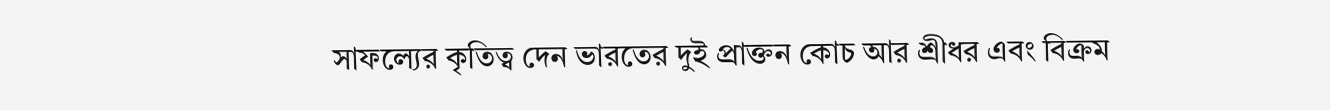সাফল্যের কৃতিত্ব দেন ভারতের দুই প্রাক্তন কোচ আর শ্রীধর এবং বিক্রম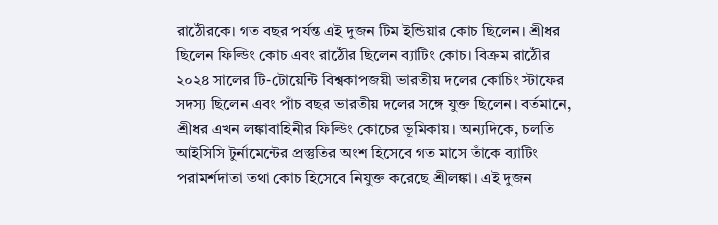রাঠৌরকে। গত বছর পর্যন্ত এই দুজন টিম ইন্ডিয়ার কোচ ছিলেন। শ্রীধর ছিলেন ফিল্ডিং কোচ এবং রাঠৌর ছিলেন ব্যাটিং কোচ। বিক্রম রাঠৌর ২০২৪ সালের টি-টোয়েন্টি বিশ্বকাপজয়ী ভারতীয় দলের কোচিং স্টাফের সদস্য ছিলেন এবং পাঁচ বছর ভারতীয় দলের সঙ্গে যুক্ত ছিলেন। বর্তমানে, শ্রীধর এখন লঙ্কাবাহিনীর ফিল্ডিং কোচের ভূমিকায়। অন্যদিকে, চলতি আইসিসি টুর্নামেন্টের প্রস্তুতির অংশ হিসেবে গত মাসে তাঁকে ব্যাটিং পরামর্শদাতা তথা কোচ হিসেবে নিযুক্ত করেছে শ্রীলঙ্কা। এই দুজন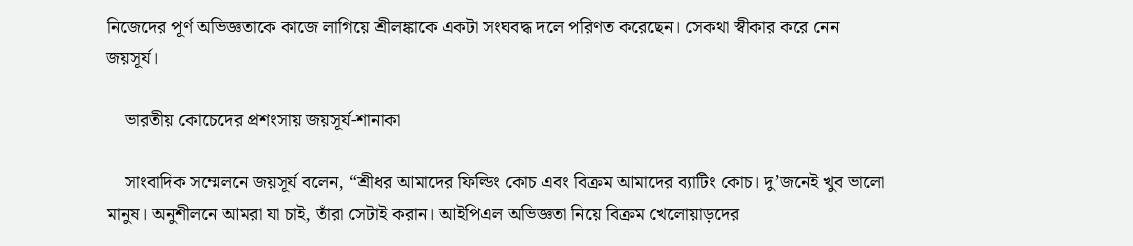নিজেদের পূর্ণ অভিজ্ঞতাকে কাজে লাগিয়ে শ্রীলঙ্কাকে একটা সংঘবদ্ধ দলে পরিণত করেছেন। সেকথা স্বীকার করে নেন জয়সূর্য।

    ভারতীয় কোচেদের প্রশংসায় জয়সূর্য-শানাকা

    সাংবাদিক সম্মেলনে জয়সূর্য বলেন, “শ্রীধর আমাদের ফিল্ডিং কোচ এবং বিক্রম আমাদের ব্যাটিং কোচ। দু’জনেই খুব ভালো মানুষ। অনুশীলনে আমরা যা চাই, তাঁরা সেটাই করান। আইপিএল অভিজ্ঞতা নিয়ে বিক্রম খেলোয়াড়দের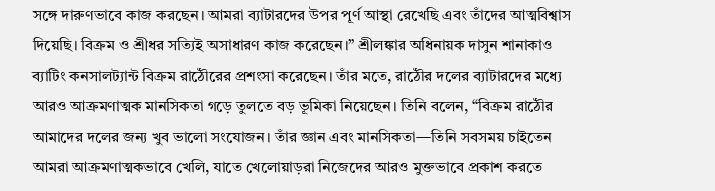সঙ্গে দারুণভাবে কাজ করছেন। আমরা ব্যাটারদের উপর পূর্ণ আস্থা রেখেছি এবং তাঁদের আত্মবিশ্বাস দিয়েছি। বিক্রম ও শ্রীধর সত্যিই অসাধারণ কাজ করেছেন।” শ্রীলঙ্কার অধিনায়ক দাসুন শানাকাও ব্যাটিং কনসালট্যান্ট বিক্রম রাঠৌরের প্রশংসা করেছেন। তাঁর মতে, রাঠৌর দলের ব্যাটারদের মধ্যে আরও আক্রমণাত্মক মানসিকতা গড়ে তুলতে বড় ভূমিকা নিয়েছেন। তিনি বলেন, “বিক্রম রাঠৌর আমাদের দলের জন্য খুব ভালো সংযোজন। তাঁর জ্ঞান এবং মানসিকতা—তিনি সবসময় চাইতেন আমরা আক্রমণাত্মকভাবে খেলি, যাতে খেলোয়াড়রা নিজেদের আরও মুক্তভাবে প্রকাশ করতে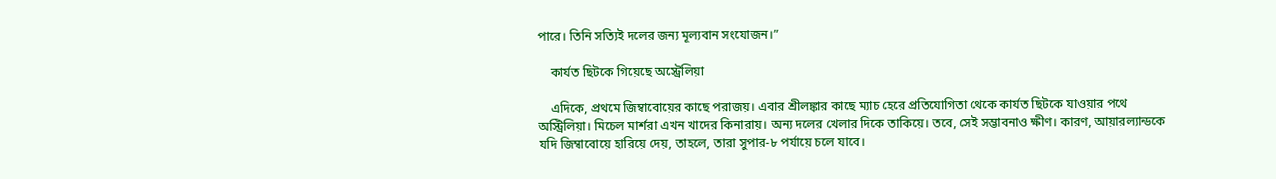পারে। তিনি সত্যিই দলের জন্য মূল্যবান সংযোজন।”

    কার্যত ছিটকে গিয়েছে অস্ট্রেলিয়া

    এদিকে, প্রথমে জিম্বাবোয়ের কাছে পরাজয়। এবার শ্রীলঙ্কার কাছে ম্যাচ হেরে প্রতিযোগিতা থেকে কার্যত ছিটকে যাওয়ার পথে অস্ট্রিলিয়া। মিচেল মার্শরা এখন খাদের কিনারায়। অন্য দলের খেলার দিকে তাকিয়ে। তবে, সেই সম্ভাবনাও ক্ষীণ। কারণ, আয়ারল্যান্ডকে যদি জিম্বাবোয়ে হারিয়ে দেয়, তাহলে, তারা সুপার-৮ পর্যায়ে চলে যাবে।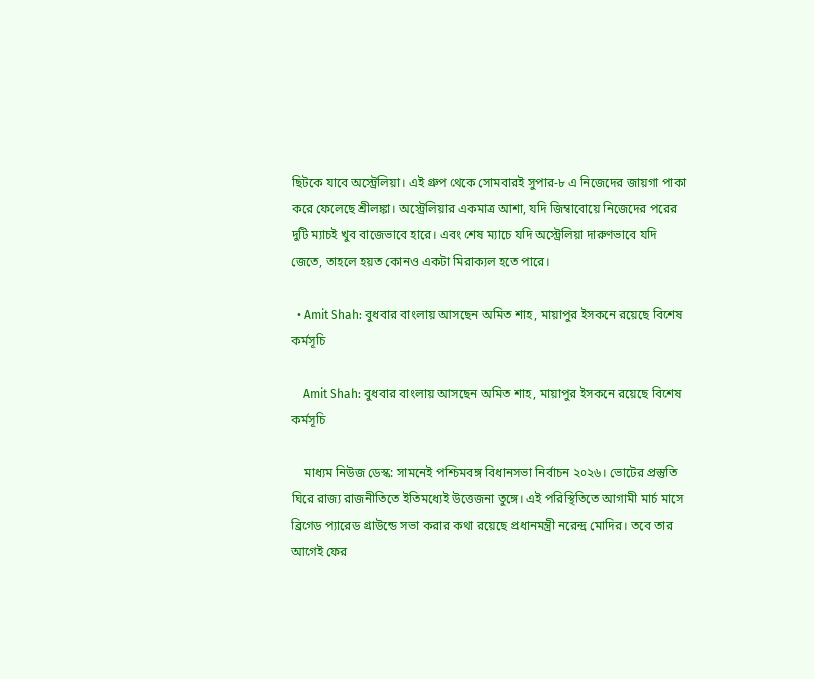ছিটকে যাবে অস্ট্রেলিয়া। এই গ্রুপ থেকে সোমবারই সুপার-৮ এ নিজেদের জায়গা পাকা করে ফেলেছে শ্রীলঙ্কা। অস্ট্রেলিয়ার একমাত্র আশা, যদি জিম্বাবোয়ে নিজেদের পরের দুটি ম্যাচই খুব বাজেভাবে হারে। এবং শেষ ম্যাচে যদি অস্ট্রেলিয়া দারুণভাবে যদি জেতে, তাহলে হয়ত কোনও একটা মিরাক্যল হতে পারে।

  • Amit Shah: বুধবার বাংলায় আসছেন অমিত শাহ, মায়াপুর ইসকনে রয়েছে বিশেষ কর্মসূচি

    Amit Shah: বুধবার বাংলায় আসছেন অমিত শাহ, মায়াপুর ইসকনে রয়েছে বিশেষ কর্মসূচি

    মাধ্যম নিউজ ডেস্ক: সামনেই পশ্চিমবঙ্গ বিধানসভা নির্বাচন ২০২৬। ভোটের প্রস্তুতি ঘিরে রাজ্য রাজনীতিতে ইতিমধ্যেই উত্তেজনা তুঙ্গে। এই পরিস্থিতিতে আগামী মার্চ মাসে ব্রিগেড প্যারেড গ্রাউন্ডে সভা করার কথা রয়েছে প্রধানমন্ত্রী নরেন্দ্র মোদির। তবে তার আগেই ফের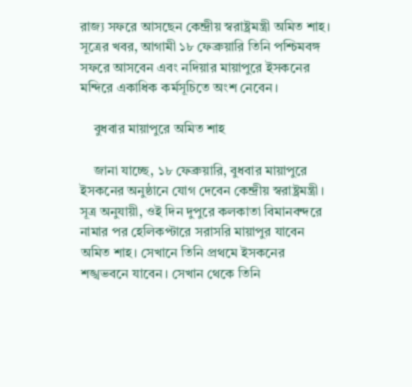রাজ্য সফরে আসছেন কেন্দ্রীয় স্বরাষ্ট্রমন্ত্রী অমিত শাহ। সূত্রের খবর, আগামী ১৮ ফেব্রুয়ারি তিনি পশ্চিমবঙ্গ সফরে আসবেন এবং নদিয়ার মায়াপুরে ইসকনের মন্দিরে একাধিক কর্মসূচিতে অংশ নেবেন।

    বুধবার মায়াপুরে অমিত শাহ

    জানা যাচ্ছে, ১৮ ফেব্রুয়ারি, বুধবার মায়াপুরে ইসকনের অনুষ্ঠানে যোগ দেবেন কেন্দ্রীয় স্বরাষ্ট্রমন্ত্রী। সূত্র অনুযায়ী, ওই দিন দুপুরে কলকাতা বিমানবন্দরে নামার পর হেলিকপ্টারে সরাসরি মায়াপুর যাবেন অমিত শাহ। সেখানে তিনি প্রথমে ইসকনের শঙ্খভবনে যাবেন। সেখান থেকে তিনি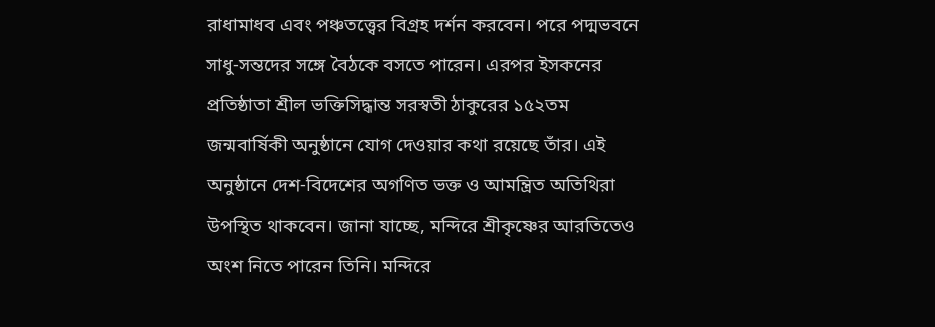রাধামাধব এবং পঞ্চতত্ত্বের বিগ্রহ দর্শন করবেন। পরে পদ্মভবনে সাধু-সন্তদের সঙ্গে বৈঠকে বসতে পারেন। এরপর ইসকনের প্রতিষ্ঠাতা শ্রীল ভক্তিসিদ্ধান্ত সরস্বতী ঠাকুরের ১৫২তম জন্মবার্ষিকী অনুষ্ঠানে যোগ দেওয়ার কথা রয়েছে তাঁর। এই অনুষ্ঠানে দেশ-বিদেশের অগণিত ভক্ত ও আমন্ত্রিত অতিথিরা উপস্থিত থাকবেন। জানা যাচ্ছে, মন্দিরে শ্রীকৃষ্ণের আরতিতেও অংশ নিতে পারেন তিনি। মন্দিরে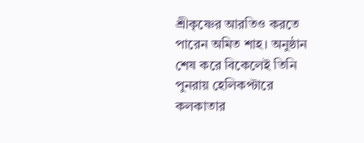শ্রীকৃষ্ণের আরতিও করতে পারেন অমিত শাহ। অনুষ্ঠান শেষ করে বিকেলেই তিনি পুনরায় হেলিকপ্টারে কলকাতার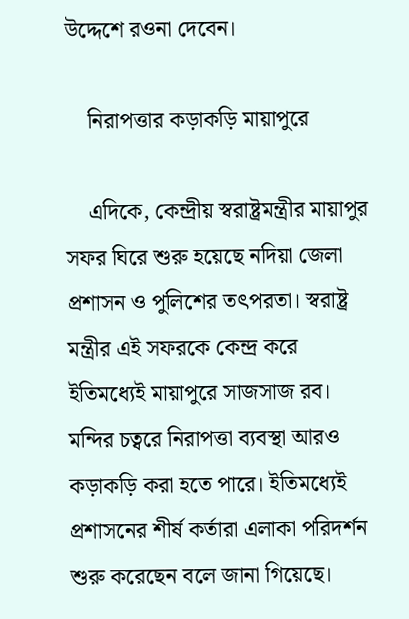উদ্দেশে রওনা দেবেন।

    নিরাপত্তার কড়াকড়ি মায়াপুরে

    এদিকে, কেন্দ্রীয় স্বরাষ্ট্রমন্ত্রীর মায়াপুর সফর ঘিরে শুরু হয়েছে নদিয়া জেলা প্রশাসন ও পুলিশের তৎপরতা। স্বরাষ্ট্র মন্ত্রীর এই সফরকে কেন্দ্র করে ইতিমধ্যেই মায়াপুরে সাজসাজ রব। মন্দির চত্বরে নিরাপত্তা ব্যবস্থা আরও কড়াকড়ি করা হতে পারে। ইতিমধ্যেই প্রশাসনের শীর্ষ কর্তারা এলাকা পরিদর্শন শুরু করেছেন বলে জানা গিয়েছে।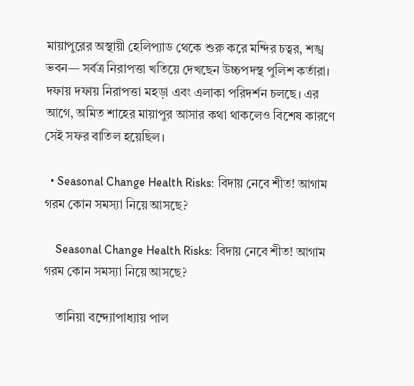মায়াপুরের অস্থায়ী হেলিপ্যাড থেকে শুরু করে মন্দির চত্বর, শঙ্খ ভবন— সর্বত্র নিরাপত্তা খতিয়ে দেখছেন উচ্চপদস্থ পুলিশ কর্তারা। দফায় দফায় নিরাপত্তা মহড়া এবং এলাকা পরিদর্শন চলছে। এর আগে, অমিত শাহের মায়াপুর আসার কথা থাকলেও বিশেষ কারণে সেই সফর বাতিল হয়েছিল।

  • Seasonal Change Health Risks: বিদায় নেবে শীত! আগাম গরম কোন সমস্যা নিয়ে আসছে?

    Seasonal Change Health Risks: বিদায় নেবে শীত! আগাম গরম কোন সমস্যা নিয়ে আসছে?

    তানিয়া বন্দ্যোপাধ্যায় পাল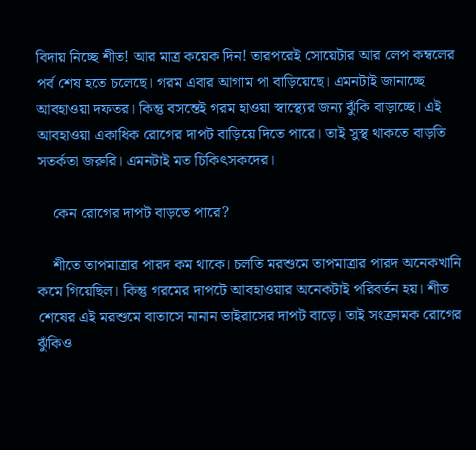বিদায় নিচ্ছে শীত! আর মাত্র কয়েক দিন! তারপরেই সোয়েটার আর লেপ কম্বলের পর্ব শেষ হতে চলেছে। গরম এবার আগাম পা বাড়িয়েছে। এমনটাই জানাচ্ছে আবহাওয়া দফতর। কিন্তু বসন্তেই গরম হাওয়া স্বাস্থ্যের জন্য ঝুঁকি বাড়াচ্ছে। এই আবহাওয়া একাধিক রোগের দাপট বাড়িয়ে দিতে পারে। তাই সুস্থ থাকতে বাড়তি সতর্কতা জরুরি। এমনটাই মত চিকিৎসকদের।

    কেন রোগের দাপট বাড়তে পারে?

    শীতে তাপমাত্রার পারদ কম থাকে। চলতি মরশুমে তাপমাত্রার পারদ অনেকখানি কমে গিয়েছিল। কিন্তু গরমের দাপটে আবহাওয়ার অনেকটাই পরিবর্তন হয়। শীত শেষের এই মরশুমে বাতাসে নানান ভাইরাসের দাপট বাড়ে। তাই সংক্রামক রোগের ঝুঁকিও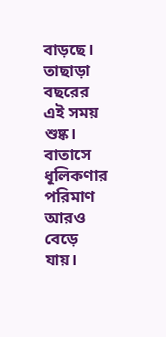বাড়ছে। তাছাড়া বছরের এই সময় শুষ্ক। বাতাসে ধূলিকণার পরিমাণ আরও বেড়ে যায়।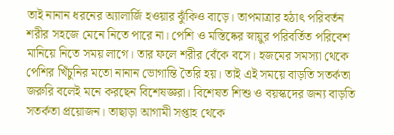তাই নানান ধরনের অ্যালার্জি হওয়ার ঝুঁকিও বাড়ে। তাপমাত্রার হঠাৎ পরিবর্তন শরীর সহজে মেনে নিতে পারে না। পেশি ও মস্তিষ্কের স্নায়ুর পরিবর্তিত পরিবেশ মানিয়ে নিতে সময় লাগে। তার ফলে শরীর বেঁকে বসে। হজমের সমস্যা থেকে পেশির খিঁচুনির মতো নানান ভোগান্তি তৈরি হয়। তাই এই সময়ে বাড়তি সতর্কতা জরুরি বলেই মনে করছেন বিশেষজ্ঞরা। বিশেষত শিশু ও বয়স্কদের জন্য বাড়তি সতর্কতা প্রয়োজন। তাছাড়া আগামী সপ্তাহ থেকে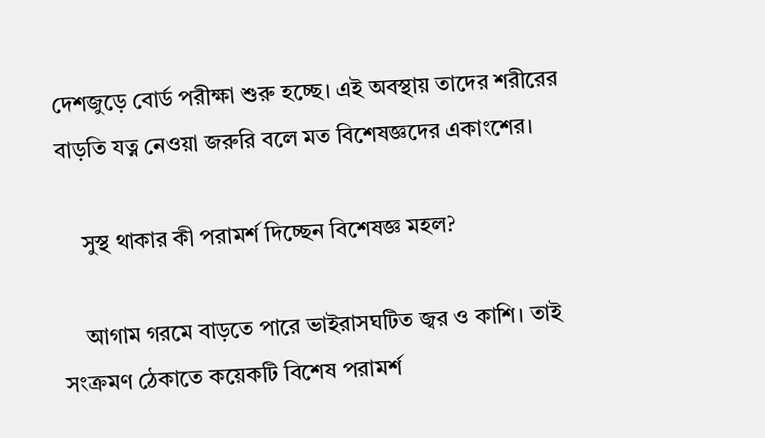দেশজুড়ে বোর্ড পরীক্ষা শুরু হচ্ছে। এই অবস্থায় তাদের শরীরের বাড়তি যত্ন নেওয়া জরুরি বলে মত বিশেষজ্ঞদের একাংশের।

    সুস্থ থাকার কী পরামর্শ দিচ্ছেন বিশেষজ্ঞ মহল?

    আগাম গরমে বাড়তে পারে ভাইরাসঘটিত জ্বর ও কাশি।‌ তাই সংক্রমণ ঠেকাতে কয়েকটি বিশেষ পরামর্শ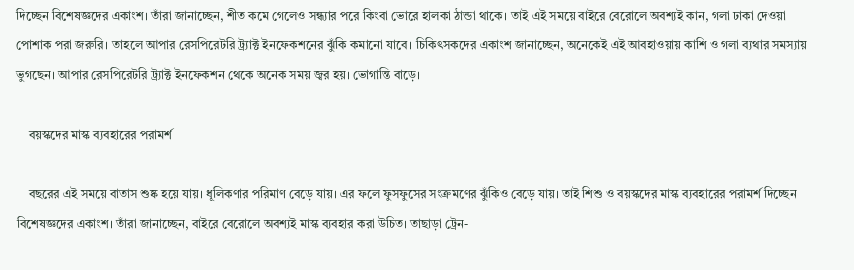দিচ্ছেন বিশেষজ্ঞদের একাংশ। তাঁরা জানাচ্ছেন, শীত কমে গেলেও সন্ধ্যার পরে কিংবা ভোরে হালকা ঠান্ডা থাকে। তাই এই সময়ে বাইরে বেরোলে অবশ্যই কান, গলা ঢাকা দেওয়া পোশাক পরা জরুরি। তাহলে আপার রেসপিরেটরি ট্র্যাক্ট ইনফেকশনের ঝুঁকি কমানো যাবে। চিকিৎসকদের একাংশ জানাচ্ছেন, অনেকেই এই আবহাওয়ায় কাশি ও গলা ব্যথার সমস্যায় ভুগছেন। আপার রেসপিরেটরি ট্র্যাক্ট ইনফেকশন থেকে অনেক সময় জ্বর হয়। ভোগান্তি বাড়ে।

    বয়স্কদের মাস্ক ব্যবহারের পরামর্শ

    বছরের এই সময়ে বাতাস শুষ্ক হয়ে যায়। ধূলিকণার পরিমাণ বেড়ে যায়। এর ফলে ফুসফুসের সংক্রমণের ঝুঁকিও বেড়ে যায়। তাই শিশু ও বয়স্কদের মাস্ক ব্যবহারের পরামর্শ দিচ্ছেন বিশেষজ্ঞদের একাংশ। তাঁরা জানাচ্ছেন, বাইরে বেরোলে অবশ্যই মাস্ক ব্যবহার করা উচিত। তাছাড়া ট্রেন-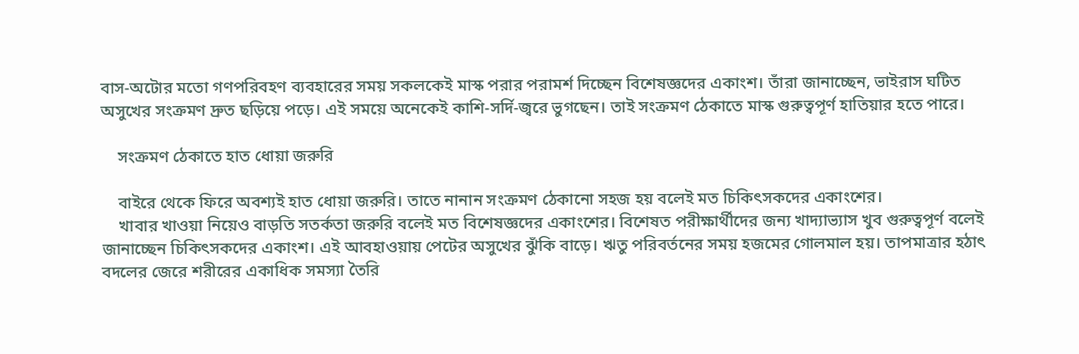বাস-অটোর মতো গণপরিবহণ ব্যবহারের সময় সকলকেই মাস্ক পরার পরামর্শ দিচ্ছেন বিশেষজ্ঞদের একাংশ। তাঁরা জানাচ্ছেন, ভাইরাস ঘটিত অসুখের সংক্রমণ দ্রুত ছড়িয়ে পড়ে। এই সময়ে অনেকেই কাশি-সর্দি-জ্বরে ভুগছেন। তাই সংক্রমণ ঠেকাতে মাস্ক গুরুত্বপূর্ণ হাতিয়ার হতে পারে।

    সংক্রমণ ঠেকাতে হাত ধোয়া জরুরি

    বাইরে থেকে ফিরে অবশ্যই হাত ধোয়া জরুরি। তাতে নানান সংক্রমণ ঠেকানো সহজ হয় বলেই মত চিকিৎসকদের একাংশের।
    খাবার খাওয়া নিয়েও বাড়তি সতর্কতা জরুরি বলেই মত বিশেষজ্ঞদের একাংশের। বিশেষত পরীক্ষার্থীদের জন্য খাদ্যাভ্যাস খুব গুরুত্বপূর্ণ বলেই জানাচ্ছেন চিকিৎসকদের একাংশ। এই আবহাওয়ায় পেটের অসুখের ঝুঁকি বাড়ে। ঋতু পরিবর্তনের সময় হজমের গোলমাল হয়। তাপমাত্রার হঠাৎ বদলের জেরে শরীরের একাধিক সমস্যা তৈরি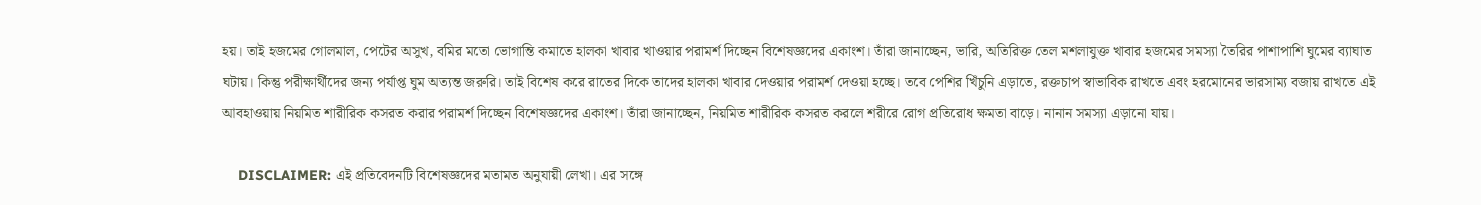হয়। তাই হজমের গোলমাল, পেটের অসুখ, বমির মতো ভোগান্তি কমাতে হালকা খাবার খাওয়ার পরামর্শ দিচ্ছেন বিশেষজ্ঞদের একাংশ। তাঁরা জানাচ্ছেন, ভারি, অতিরিক্ত তেল মশলাযুক্ত খাবার হজমের সমস্যা তৈরির পাশাপাশি ঘুমের ব্যাঘাত ঘটায়। কিন্তু পরীক্ষার্থীদের জন্য পর্যাপ্ত ঘুম অত‌্যন্ত জরুরি। তাই বিশেষ করে রাতের দিকে তাদের হালকা খাবার দেওয়ার পরামর্শ দেওয়া হচ্ছে। তবে পেশির খিঁচুনি‌ এড়াতে, রক্তচাপ স্বাভাবিক রাখতে এবং হরমোনের ভারসাম্য বজায় রাখতে এই আবহাওয়ায় নিয়মিত শারীরিক কসরত করার পরামর্শ দিচ্ছেন বিশেষজ্ঞদের একাংশ। তাঁরা জানাচ্ছেন, নিয়মিত শারীরিক কসরত করলে শরীরে রোগ প্রতিরোধ ক্ষমতা বাড়ে। নানান সমস্যা এড়ানো যায়‌।

    DISCLAIMER: এই প্রতিবেদনটি বিশেষজ্ঞদের মতামত অনুযায়ী লেখা। এর সঙ্গে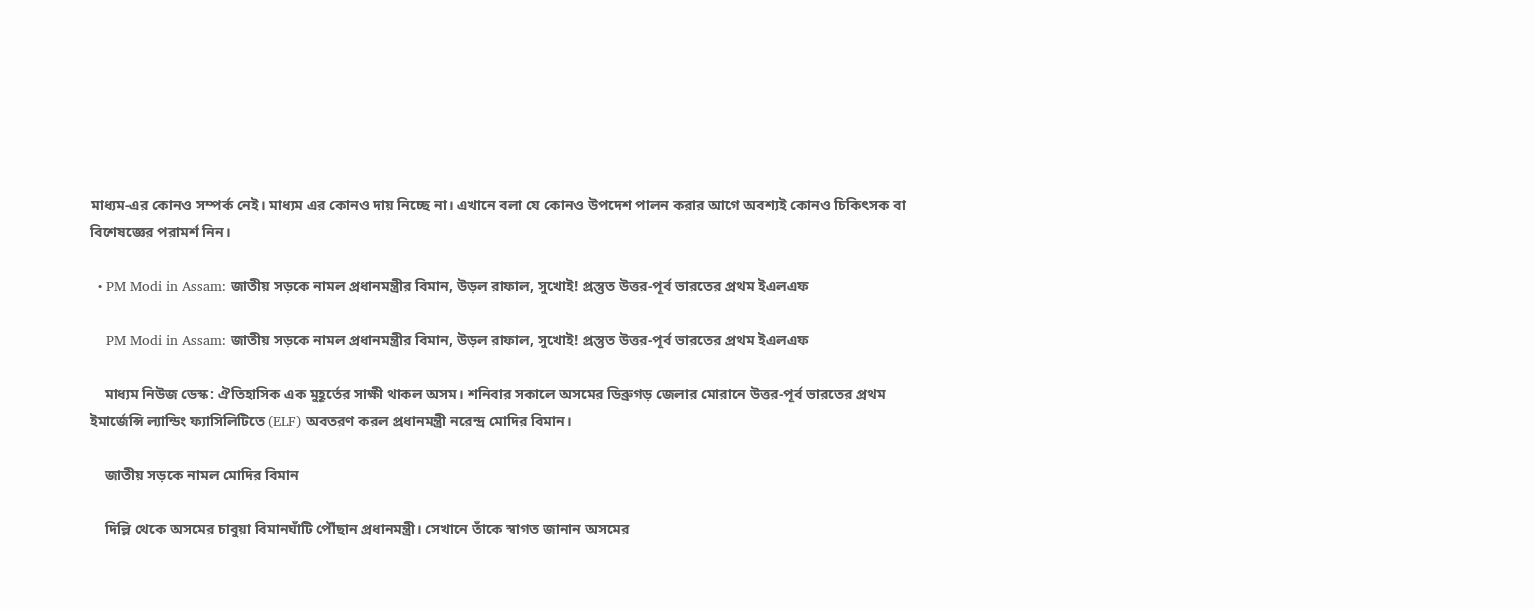মাধ্যম-এর কোনও সম্পর্ক নেই। মাধ্যম এর কোনও দায় নিচ্ছে না। এখানে বলা যে কোনও উপদেশ পালন করার আগে অবশ্যই কোনও চিকিৎসক বা বিশেষজ্ঞের পরামর্শ নিন।

  • PM Modi in Assam: জাতীয় সড়কে নামল প্রধানমন্ত্রীর বিমান, উড়ল রাফাল, সুখোই! প্রস্তুত উত্তর-পূর্ব ভারতের প্রথম ইএলএফ

    PM Modi in Assam: জাতীয় সড়কে নামল প্রধানমন্ত্রীর বিমান, উড়ল রাফাল, সুখোই! প্রস্তুত উত্তর-পূর্ব ভারতের প্রথম ইএলএফ

    মাধ্যম নিউজ ডেস্ক: ঐতিহাসিক এক মুহূর্তের সাক্ষী থাকল অসম। শনিবার সকালে অসমের ডিব্রুগড় জেলার মোরানে উত্তর-পূর্ব ভারতের প্রথম ইমার্জেন্সি ল্যান্ডিং ফ্যাসিলিটিতে (ELF) অবতরণ করল প্রধানমন্ত্রী নরেন্দ্র মোদির বিমান।

    জাতীয় সড়কে নামল মোদির বিমান

    দিল্লি থেকে অসমের চাবুয়া বিমানঘাঁটি পৌঁছান প্রধানমন্ত্রী। সেখানে তাঁকে স্বাগত জানান অসমের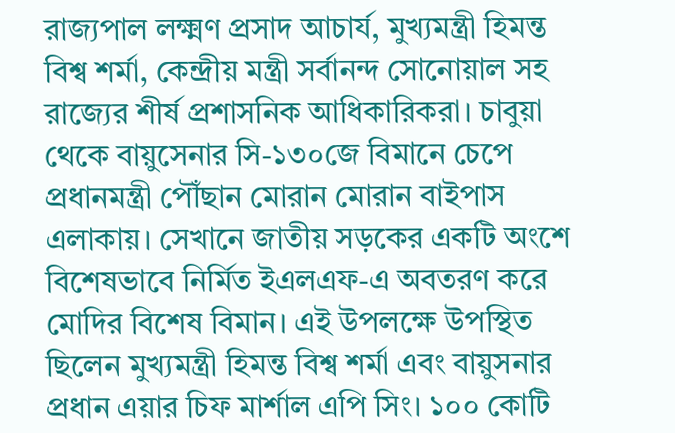রাজ্যপাল লক্ষ্মণ প্রসাদ আচার্য, মুখ্যমন্ত্রী হিমন্ত বিশ্ব শর্মা, কেন্দ্রীয় মন্ত্রী সর্বানন্দ সোনোয়াল সহ রাজ্যের শীর্ষ প্রশাসনিক আধিকারিকরা। চাবুয়া থেকে বায়ুসেনার সি-১৩০জে বিমানে চেপে প্রধানমন্ত্রী পৌঁছান মোরান মোরান বাইপাস এলাকায়। সেখানে জাতীয় সড়কের একটি অংশে বিশেষভাবে নির্মিত ইএলএফ-এ অবতরণ করে মোদির বিশেষ বিমান। এই উপলক্ষে উপস্থিত ছিলেন মুখ্যমন্ত্রী হিমন্ত বিশ্ব শর্মা এবং বায়ুসনার প্রধান এয়ার চিফ মার্শাল এপি সিং। ১০০ কোটি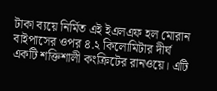টাকা ব্যয়ে নির্মিত এই ইএলএফ হল মোরান বাইপাসের ওপর ৪.২ কিলোমিটার দীর্ঘ একটি শক্তিশালী কংক্রিটের রানওয়ে। এটি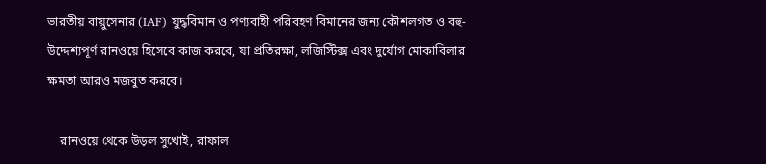ভারতীয় বায়ুসেনার (IAF) যুদ্ধবিমান ও পণ্যবাহী পরিবহণ বিমানের জন্য কৌশলগত ও বহু-উদ্দেশ্যপূর্ণ রানওয়ে হিসেবে কাজ করবে, যা প্রতিরক্ষা, লজিস্টিক্স এবং দুর্যোগ মোকাবিলার ক্ষমতা আরও মজবুত করবে।

    রানওয়ে থেকে উড়ল সুখোই, রাফাল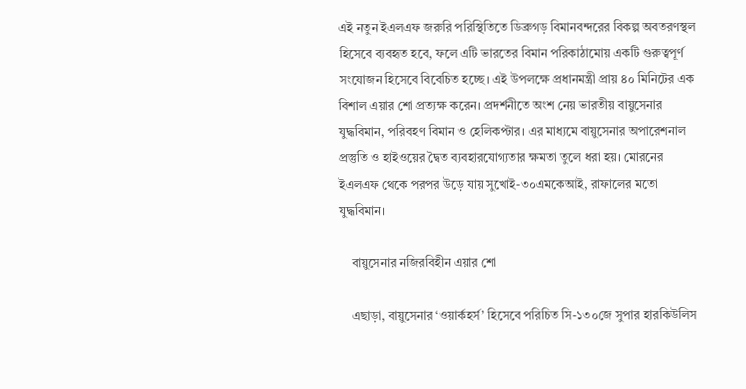এই নতুন ইএলএফ জরুরি পরিস্থিতিতে ডিব্রুগড় বিমানবন্দরের বিকল্প অবতরণস্থল হিসেবে ব্যবহৃত হবে, ফলে এটি ভারতের বিমান পরিকাঠামোয় একটি গুরুত্বপূর্ণ সংযোজন হিসেবে বিবেচিত হচ্ছে। এই উপলক্ষে প্রধানমন্ত্রী প্রায় ৪০ মিনিটের এক বিশাল এয়ার শো প্রত্যক্ষ করেন। প্রদর্শনীতে অংশ নেয় ভারতীয় বায়ুসেনার যুদ্ধবিমান, পরিবহণ বিমান ও হেলিকপ্টার। এর মাধ্যমে বায়ুসেনার অপারেশনাল প্রস্তুতি ও হাইওয়ের দ্বৈত ব্যবহারযোগ্যতার ক্ষমতা তুলে ধরা হয়। মোরনের ইএলএফ থেকে পরপর উড়ে যায় সুখোই-৩০এমকেআই, রাফালের মতো যুদ্ধবিমান।

    বায়ুসেনার নজিরবিহীন এয়ার শো

    এছাড়া, বায়ুসেনার ‘ওয়ার্কহর্স’ হিসেবে পরিচিত সি-১৩০জে সুপার হারকিউলিস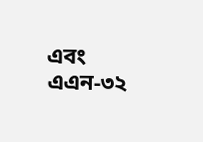এবং এএন-৩২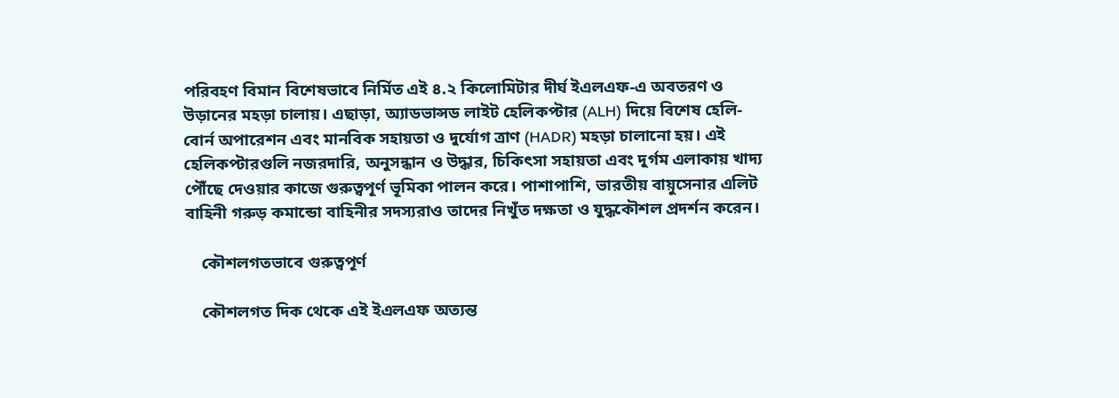পরিবহণ বিমান বিশেষভাবে নির্মিত এই ৪.২ কিলোমিটার দীর্ঘ ইএলএফ-এ অবতরণ ও উড়ানের মহড়া চালায়। এছাড়া, অ্যাডভান্সড লাইট হেলিকপ্টার (ALH) দিয়ে বিশেষ হেলি-বোর্ন অপারেশন এবং মানবিক সহায়তা ও দুর্যোগ ত্রাণ (HADR) মহড়া চালানো হয়। এই হেলিকপ্টারগুলি নজরদারি, অনুসন্ধান ও উদ্ধার, চিকিৎসা সহায়তা এবং দুর্গম এলাকায় খাদ্য পৌঁছে দেওয়ার কাজে গুরুত্বপূর্ণ ভূমিকা পালন করে। পাশাপাশি, ভারতীয় বায়ুসেনার এলিট বাহিনী গরুড় কমান্ডো বাহিনীর সদস্যরাও তাদের নিখুঁত দক্ষতা ও যুদ্ধকৌশল প্রদর্শন করেন।

    কৌশলগতভাবে গুরুত্বপূর্ণ

    কৌশলগত দিক থেকে এই ইএলএফ অত্যন্ত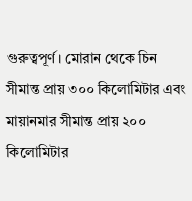গুরুত্বপূর্ণ। মোরান থেকে চিন সীমান্ত প্রায় ৩০০ কিলোমিটার এবং মায়ানমার সীমান্ত প্রায় ২০০ কিলোমিটার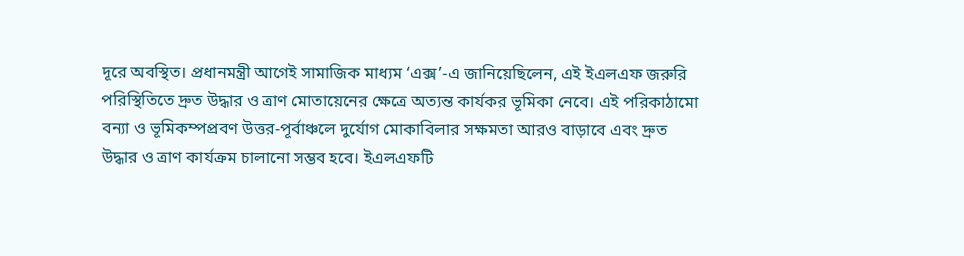দূরে অবস্থিত। প্রধানমন্ত্রী আগেই সামাজিক মাধ্যম ‘এক্স’-এ জানিয়েছিলেন, এই ইএলএফ জরুরি পরিস্থিতিতে দ্রুত উদ্ধার ও ত্রাণ মোতায়েনের ক্ষেত্রে অত্যন্ত কার্যকর ভূমিকা নেবে। এই পরিকাঠামো বন্যা ও ভূমিকম্পপ্রবণ উত্তর-পূর্বাঞ্চলে দুর্যোগ মোকাবিলার সক্ষমতা আরও বাড়াবে এবং দ্রুত উদ্ধার ও ত্রাণ কার্যক্রম চালানো সম্ভব হবে। ইএলএফটি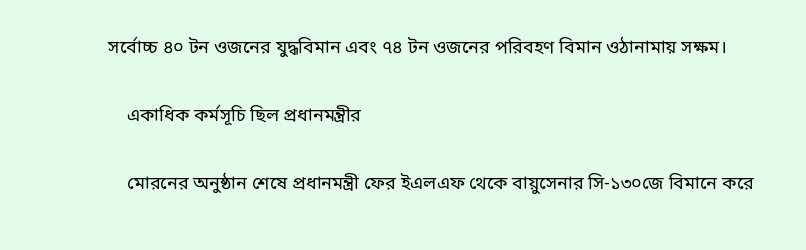সর্বোচ্চ ৪০ টন ওজনের যুদ্ধবিমান এবং ৭৪ টন ওজনের পরিবহণ বিমান ওঠানামায় সক্ষম।

    একাধিক কর্মসূচি ছিল প্রধানমন্ত্রীর

    মোরনের অনুষ্ঠান শেষে প্রধানমন্ত্রী ফের ইএলএফ থেকে বায়ুসেনার সি-১৩০জে বিমানে করে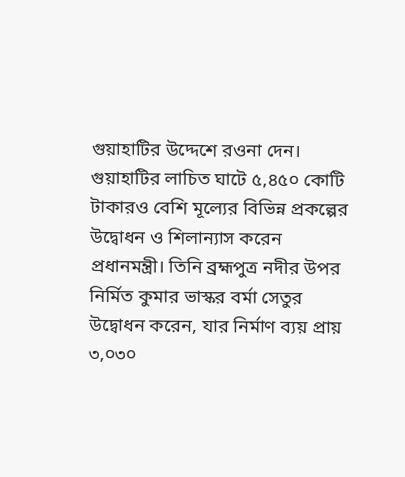গুয়াহাটির উদ্দেশে রওনা দেন। গুয়াহাটির লাচিত ঘাটে ৫,৪৫০ কোটি টাকারও বেশি মূল্যের বিভিন্ন প্রকল্পের উদ্বোধন ও শিলান্যাস করেন প্রধানমন্ত্রী। তিনি ব্রহ্মপুত্র নদীর উপর নির্মিত কুমার ভাস্কর বর্মা সেতুর উদ্বোধন করেন, যার নির্মাণ ব্যয় প্রায় ৩,০৩০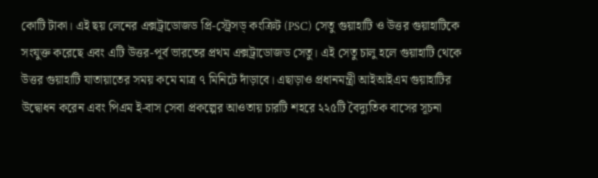কোটি টাকা। এই ছয় লেনের এক্সট্রাডোজড প্রি-স্ট্রেসড্ কংক্রিট (PSC) সেতু গুয়াহাটি ও উত্তর গুয়াহাটিকে সংযুক্ত করেছে এবং এটি উত্তর-পূর্ব ভারতের প্রথম এক্সট্রাডোজড সেতু। এই সেতু চালু হলে গুয়াহাটি থেকে উত্তর গুয়াহাটি যাতায়াতের সময় কমে মাত্র ৭ মিনিটে দাঁড়াবে। এছাড়াও প্রধানমন্ত্রী আইআইএম গুয়াহাটির উদ্বোধন করেন এবং পিএম ই-বাস সেবা প্রকল্পের আওতায় চারটি শহরে ২২৫টি বৈদ্যুতিক বাসের সূচনা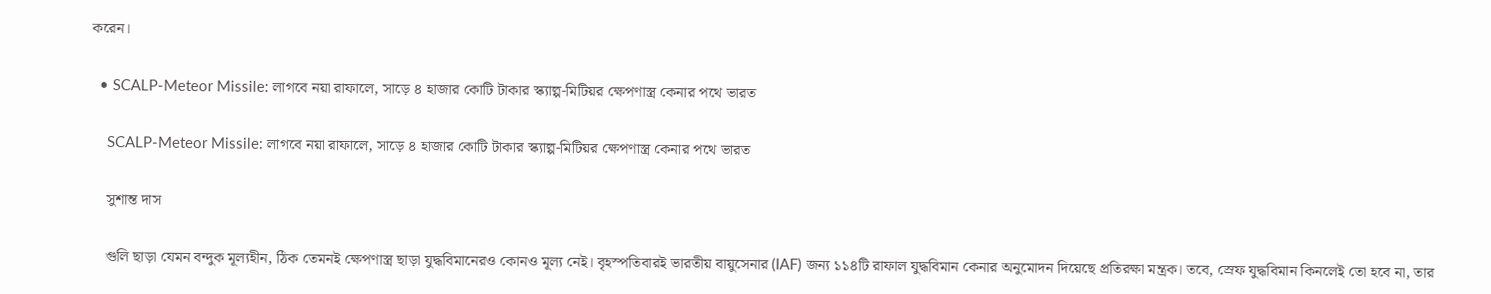করেন।

  • SCALP-Meteor Missile: লাগবে নয়া রাফালে, সাড়ে ৪ হাজার কোটি টাকার স্ক্যাল্প-মিটিয়র ক্ষেপণাস্ত্র কেনার পথে ভারত

    SCALP-Meteor Missile: লাগবে নয়া রাফালে, সাড়ে ৪ হাজার কোটি টাকার স্ক্যাল্প-মিটিয়র ক্ষেপণাস্ত্র কেনার পথে ভারত

    সুশান্ত দাস

    গুলি ছাড়া যেমন বন্দুক মূল্যহীন, ঠিক তেমনই ক্ষেপণাস্ত্র ছাড়া যুদ্ধবিমানেরও কোনও মূল্য নেই। বৃহস্পতিবারই ভারতীয় বায়ুসেনার (IAF) জন্য ১১৪টি রাফাল যুদ্ধবিমান কেনার অনুমোদন দিয়েছে প্রতিরক্ষা মন্ত্রক। তবে, স্রেফ যুদ্ধবিমান কিনলেই তো হবে না, তার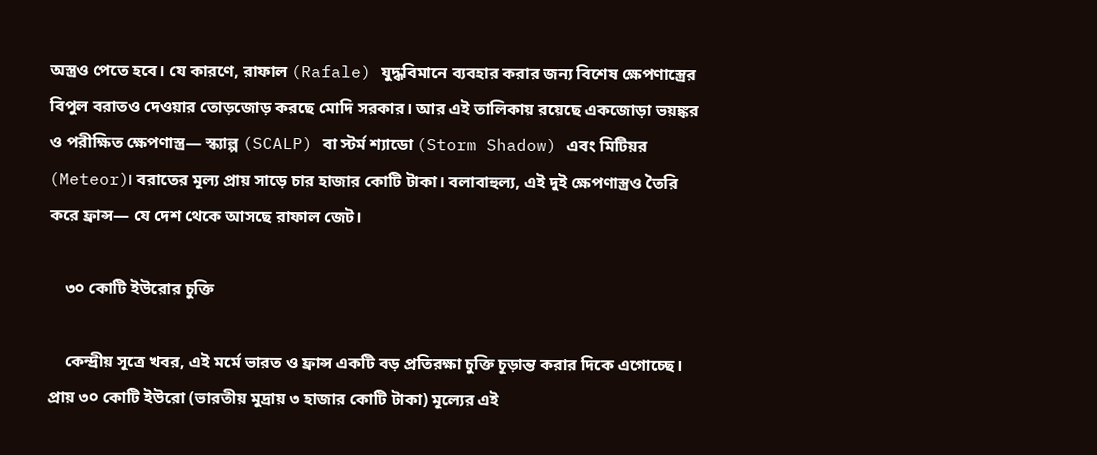অস্ত্রও পেতে হবে। যে কারণে, রাফাল (Rafale) যুদ্ধবিমানে ব্যবহার করার জন্য বিশেষ ক্ষেপণাস্ত্রের বিপুল বরাতও দেওয়ার তোড়জোড় করছে মোদি সরকার। আর এই তালিকায় রয়েছে একজোড়া ভয়ঙ্কর ও পরীক্ষিত ক্ষেপণাস্ত্র— স্ক্যাল্প (SCALP) বা স্টর্ম শ্যাডো (Storm Shadow) এবং মিটিয়র (Meteor)। বরাতের মূল্য প্রায় সাড়ে চার হাজার কোটি টাকা। বলাবাহুল্য, এই দুই ক্ষেপণাস্ত্রও তৈরি করে ফ্রান্স— যে দেশ থেকে আসছে রাফাল জেট।

    ৩০ কোটি ইউরোর চুক্তি

    কেন্দ্রীয় সূত্রে খবর, এই মর্মে ভারত ও ফ্রান্স একটি বড় প্রতিরক্ষা চুক্তি চূড়ান্ত করার দিকে এগোচ্ছে। প্রায় ৩০ কোটি ইউরো (ভারতীয় মুদ্রায় ৩ হাজার কোটি টাকা) মূল্যের এই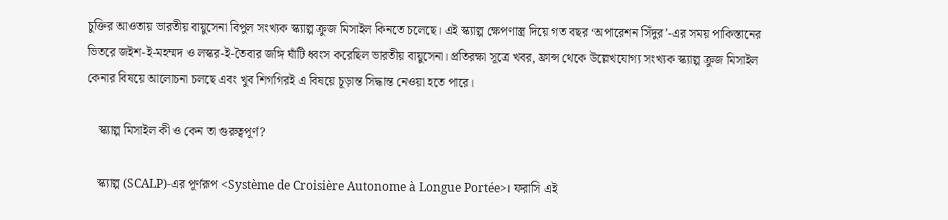চুক্তির আওতায় ভারতীয় বায়ুসেনা বিপুল সংখ্যক স্ক্যাল্প ক্রুজ মিসাইল কিনতে চলেছে। এই স্ক্যাল্প ক্ষেপণাস্ত্র দিয়ে গত বছর ‘অপারেশন সিঁদুর’-এর সময় পাকিস্তানের ভিতরে জইশ-ই-মহম্মদ ও লস্কর-ই-তৈবার জঙ্গি ঘাঁটি ধ্বংস করেছিল ভারতীয় বায়ুসেনা। প্রতিরক্ষা সূত্রে খবর, ফ্রান্স থেকে উল্লেখযোগ্য সংখ্যক স্ক্যাল্প ক্রুজ মিসাইল কেনার বিষয়ে আলোচনা চলছে এবং খুব শিগগিরই এ বিষয়ে চূড়ান্ত সিদ্ধান্ত নেওয়া হতে পারে।

    স্ক্যাল্প মিসাইল কী ও কেন তা গুরুত্বপূর্ণ?

    স্ক্যাল্প (SCALP)-এর পূর্ণরূপ <Système de Croisière Autonome à Longue Portée>। ফরাসি এই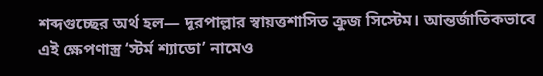শব্দগুচ্ছের অর্থ হল— দূরপাল্লার স্বায়ত্তশাসিত ক্রুজ সিস্টেম। আন্তর্জাতিকভাবে এই ক্ষেপণাস্ত্র ‘স্টর্ম শ্যাডো’ নামেও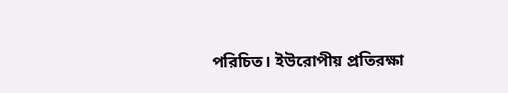পরিচিত। ইউরোপীয় প্রতিরক্ষা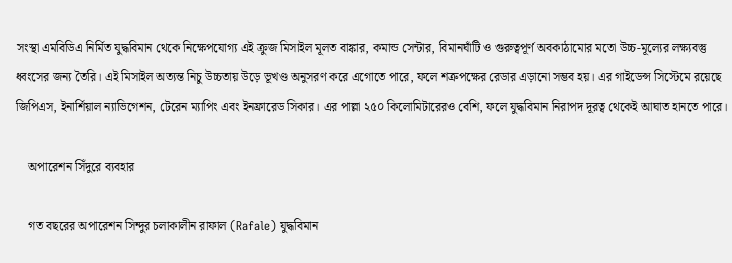সংস্থা এমবিডিএ নির্মিত যুদ্ধবিমান থেকে নিক্ষেপযোগ্য এই ক্রুজ মিসাইল মূলত বাঙ্কার, কমান্ড সেন্টার, বিমানঘাঁটি ও গুরুত্বপূর্ণ অবকাঠামোর মতো উচ্চ-মূল্যের লক্ষ্যবস্তু ধ্বংসের জন্য তৈরি। এই মিসাইল অত্যন্ত নিচু উচ্চতায় উড়ে ভূখণ্ড অনুসরণ করে এগোতে পারে, ফলে শত্রুপক্ষের রেডার এড়ানো সম্ভব হয়। এর গাইডেন্স সিস্টেমে রয়েছে জিপিএস, ইনার্শিয়াল ন্যাভিগেশন, টেরেন ম্যাপিং এবং ইনফ্রারেড সিকার। এর পাল্লা ২৫০ কিলোমিটারেরও বেশি, ফলে যুদ্ধবিমান নিরাপদ দূরত্ব থেকেই আঘাত হানতে পারে।

    অপারেশন সিঁদুরে ব্যবহার

    গত বছরের অপারেশন সিন্দুর চলাকালীন রাফাল (Rafale) যুদ্ধবিমান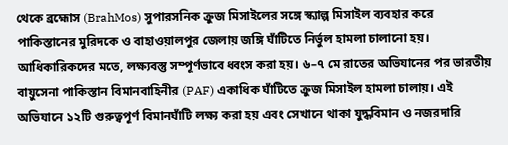থেকে ব্রহ্মোস (BrahMos) সুপারসনিক ক্রুজ মিসাইলের সঙ্গে স্ক্যাল্প মিসাইল ব্যবহার করে পাকিস্তানের মুরিদকে ও বাহাওয়ালপুর জেলায় জঙ্গি ঘাঁটিতে নির্ভুল হামলা চালানো হয়। আধিকারিকদের মতে, লক্ষ্যবস্তু সম্পূর্ণভাবে ধ্বংস করা হয়। ৬–৭ মে রাতের অভিযানের পর ভারতীয় বায়ুসেনা পাকিস্তান বিমানবাহিনীর (PAF) একাধিক ঘাঁটিতে ক্রুজ মিসাইল হামলা চালায়। এই অভিযানে ১২টি গুরুত্বপূর্ণ বিমানঘাঁটি লক্ষ্য করা হয় এবং সেখানে থাকা যুদ্ধবিমান ও নজরদারি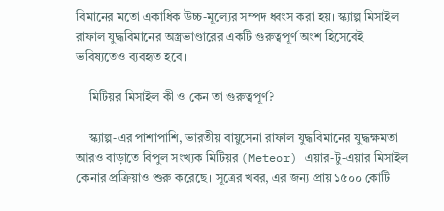বিমানের মতো একাধিক উচ্চ-মূল্যের সম্পদ ধ্বংস করা হয়। স্ক্যাল্প মিসাইল রাফাল যুদ্ধবিমানের অস্ত্রভাণ্ডারের একটি গুরুত্বপূর্ণ অংশ হিসেবেই ভবিষ্যতেও ব্যবহৃত হবে।

    মিটিয়র মিসাইল কী ও কেন তা গুরুত্বপূর্ণ?

    স্ক্যাল্প-এর পাশাপাশি, ভারতীয় বায়ুসেনা রাফাল যুদ্ধবিমানের যুদ্ধক্ষমতা আরও বাড়াতে বিপুল সংখ্যক মিটিয়র (Meteor) এয়ার-টু-এয়ার মিসাইল কেনার প্রক্রিয়াও শুরু করেছে। সূত্রের খবর, এর জন্য প্রায় ১৫০০ কোটি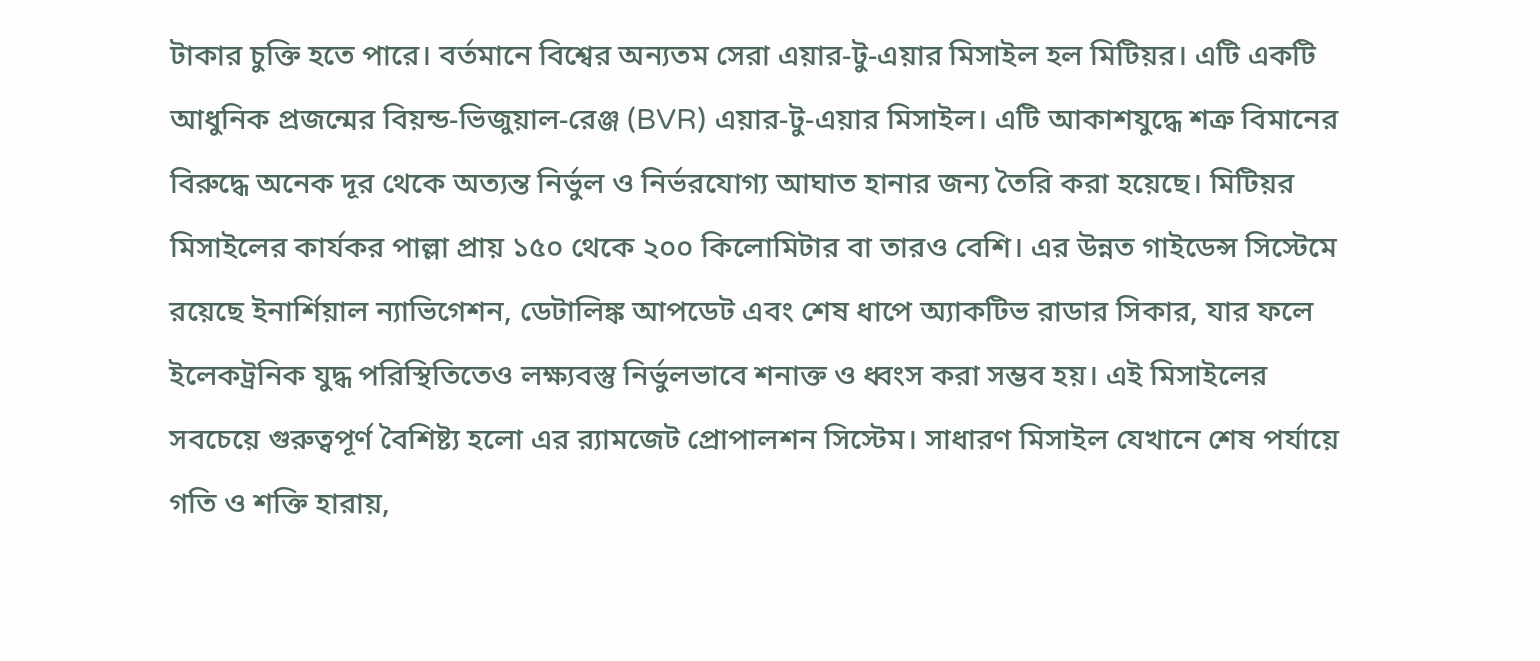টাকার চুক্তি হতে পারে। বর্তমানে বিশ্বের অন্যতম সেরা এয়ার-টু-এয়ার মিসাইল হল মিটিয়র। এটি একটি আধুনিক প্রজন্মের বিয়ন্ড-ভিজুয়াল-রেঞ্জ (BVR) এয়ার-টু-এয়ার মিসাইল। এটি আকাশযুদ্ধে শত্রু বিমানের বিরুদ্ধে অনেক দূর থেকে অত্যন্ত নির্ভুল ও নির্ভরযোগ্য আঘাত হানার জন্য তৈরি করা হয়েছে। মিটিয়র মিসাইলের কার্যকর পাল্লা প্রায় ১৫০ থেকে ২০০ কিলোমিটার বা তারও বেশি। এর উন্নত গাইডেন্স সিস্টেমে রয়েছে ইনার্শিয়াল ন্যাভিগেশন, ডেটালিঙ্ক আপডেট এবং শেষ ধাপে অ্যাকটিভ রাডার সিকার, যার ফলে ইলেকট্রনিক যুদ্ধ পরিস্থিতিতেও লক্ষ্যবস্তু নির্ভুলভাবে শনাক্ত ও ধ্বংস করা সম্ভব হয়। এই মিসাইলের সবচেয়ে গুরুত্বপূর্ণ বৈশিষ্ট্য হলো এর র‌্যামজেট প্রোপালশন সিস্টেম। সাধারণ মিসাইল যেখানে শেষ পর্যায়ে গতি ও শক্তি হারায়,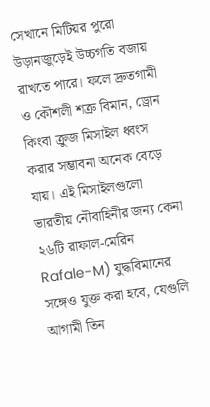সেখানে মিটিয়র পুরো উড়ানজুড়েই উচ্চগতি বজায় রাখতে পারে। ফলে দ্রুতগামী ও কৌশলী শত্রু বিমান, ড্রোন কিংবা ক্রুজ মিসাইল ধ্বংস করার সম্ভাবনা অনেক বেড়ে যায়। এই মিসাইলগুলো ভারতীয় নৌবাহিনীর জন্য কেনা ২৬টি রাফাল-মেরিন Rafale-M) যুদ্ধবিমানের সঙ্গেও যুক্ত করা হবে, যেগুলি আগামী তিন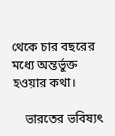থেকে চার বছরের মধ্যে অন্তর্ভুক্ত হওয়ার কথা।

    ভারতের ভবিষ্যৎ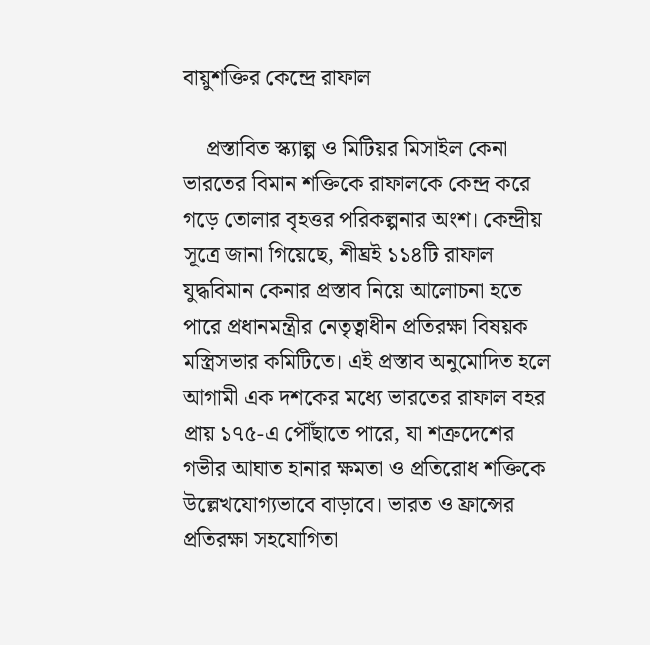বায়ুশক্তির কেন্দ্রে রাফাল

    প্রস্তাবিত স্ক্যাল্প ও মিটিয়র মিসাইল কেনা ভারতের বিমান শক্তিকে রাফালকে কেন্দ্র করে গড়ে তোলার বৃহত্তর পরিকল্পনার অংশ। কেন্দ্রীয় সূত্রে জানা গিয়েছে, শীঘ্রই ১১৪টি রাফাল যুদ্ধবিমান কেনার প্রস্তাব নিয়ে আলোচনা হতে পারে প্রধানমন্ত্রীর নেতৃত্বাধীন প্রতিরক্ষা বিষয়ক মস্ত্রিসভার কমিটিতে। এই প্রস্তাব অনুমোদিত হলে আগামী এক দশকের মধ্যে ভারতের রাফাল বহর প্রায় ১৭৫-এ পৌঁছাতে পারে, যা শত্রুদেশের গভীর আঘাত হানার ক্ষমতা ও প্রতিরোধ শক্তিকে উল্লেখযোগ্যভাবে বাড়াবে। ভারত ও ফ্রান্সের প্রতিরক্ষা সহযোগিতা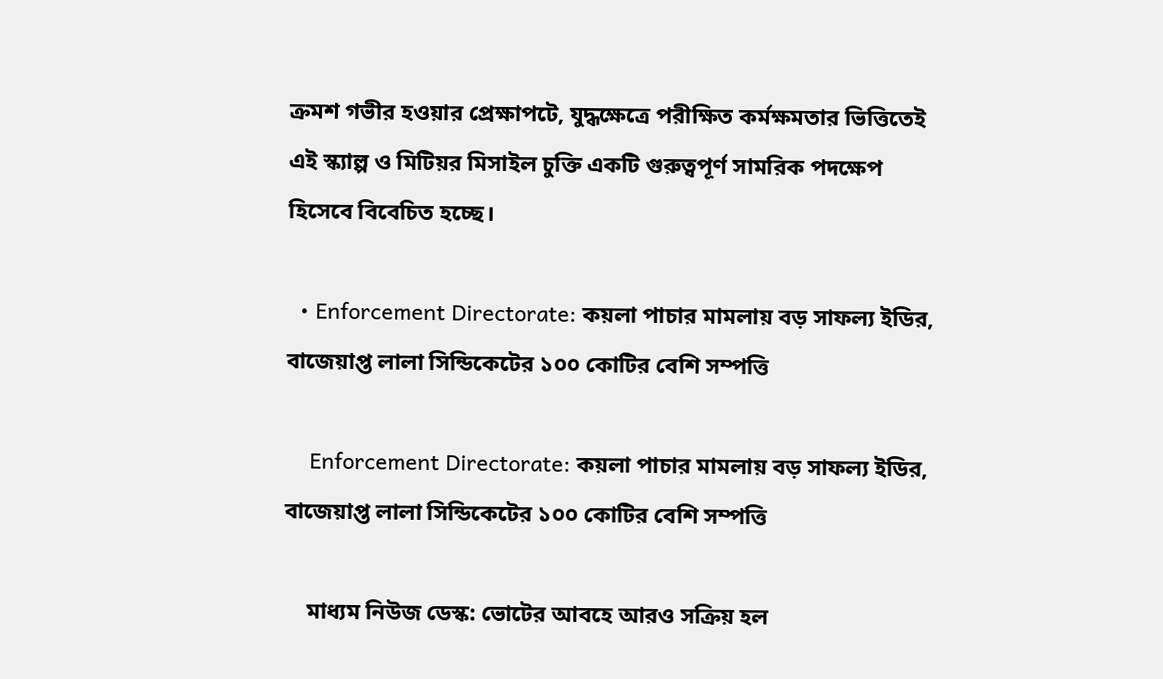ক্রমশ গভীর হওয়ার প্রেক্ষাপটে, যুদ্ধক্ষেত্রে পরীক্ষিত কর্মক্ষমতার ভিত্তিতেই এই স্ক্যাল্প ও মিটিয়র মিসাইল চুক্তি একটি গুরুত্বপূর্ণ সামরিক পদক্ষেপ হিসেবে বিবেচিত হচ্ছে।

  • Enforcement Directorate: কয়লা পাচার মামলায় বড় সাফল্য ইডির, বাজেয়াপ্ত লালা সিন্ডিকেটের ১০০ কোটির বেশি সম্পত্তি

    Enforcement Directorate: কয়লা পাচার মামলায় বড় সাফল্য ইডির, বাজেয়াপ্ত লালা সিন্ডিকেটের ১০০ কোটির বেশি সম্পত্তি

    মাধ্যম নিউজ ডেস্ক: ভোটের আবহে আরও সক্রিয় হল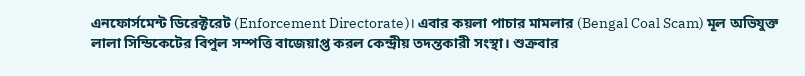এনফোর্সমেন্ট ডিরেক্টরেট (Enforcement Directorate)। এবার কয়লা পাচার মামলার (Bengal Coal Scam) মূল অভিযুক্ত লালা সিন্ডিকেটের বিপুল সম্পত্তি বাজেয়াপ্ত করল কেন্দ্রীয় তদন্তকারী সংস্থা। শুক্রবার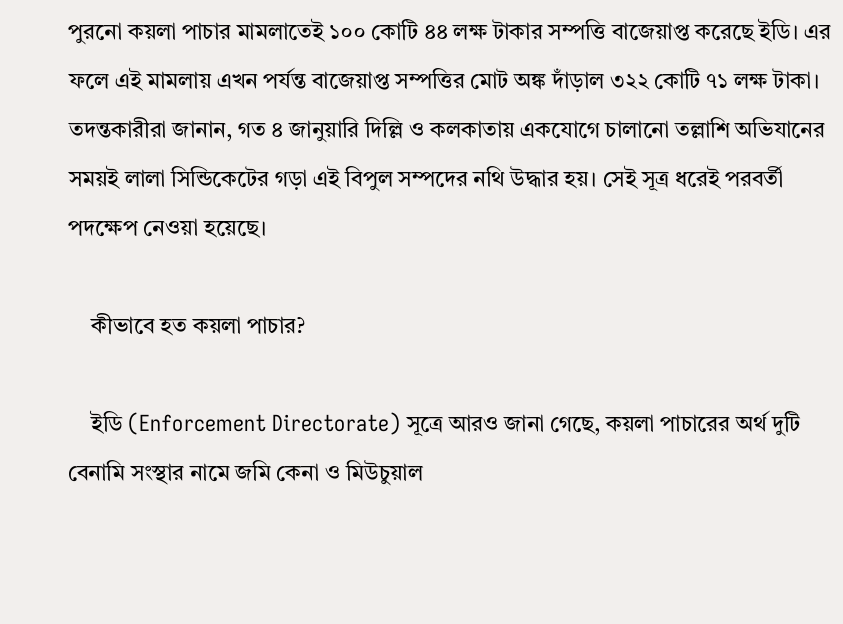পুরনো কয়লা পাচার মামলাতেই ১০০ কোটি ৪৪ লক্ষ টাকার সম্পত্তি বাজেয়াপ্ত করেছে ইডি। এর ফলে এই মামলায় এখন পর্যন্ত বাজেয়াপ্ত সম্পত্তির মোট অঙ্ক দাঁড়াল ৩২২ কোটি ৭১ লক্ষ টাকা। তদন্তকারীরা জানান, গত ৪ জানুয়ারি দিল্লি ও কলকাতায় একযোগে চালানো তল্লাশি অভিযানের সময়ই লালা সিন্ডিকেটের গড়া এই বিপুল সম্পদের নথি উদ্ধার হয়। সেই সূত্র ধরেই পরবর্তী পদক্ষেপ নেওয়া হয়েছে।

    কীভাবে হত কয়লা পাচার?

    ইডি (Enforcement Directorate) সূত্রে আরও জানা গেছে, কয়লা পাচারের অর্থ দুটি বেনামি সংস্থার নামে জমি কেনা ও মিউচুয়াল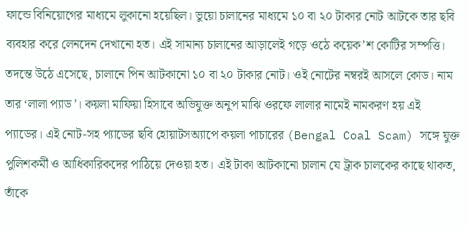ফান্ডে বিনিয়োগের মাধ্যমে লুকানো হয়েছিল। ভুয়ো চালানের মাধ্যমে ১০ বা ২০ টাকার নোট আটকে তার ছবি ব্যবহার করে লেনদেন দেখানো হত। এই সামান্য চালানের আড়ালেই গড়ে ওঠে কয়েক’শ কোটির সম্পত্তি। তদন্তে উঠে এসেছে, চালানে পিন আটকানো ১০ বা ২০ টাকার নোট। ওই নোটের নম্বরই আসলে কোড। নাম তার ‘লালা প‌্যাড’। কয়লা মাফিয়া হিসাবে অভিযুক্ত অনুপ মাঝি ওরফে লালার নামেই নামকরণ হয় এই প‌্যাডের। এই নোট-সহ প‌্যাডের ছবি হোয়াটসঅ‌্যাপে কয়লা পাচারের (Bengal Coal Scam) সঙ্গে যুক্ত পুলিশকর্মী ও আধিকারিকদের পাঠিয়ে দেওয়া হত। এই টাকা আটকানো চালান যে ট্রাক চালকের কাছে থাকত, তাঁকে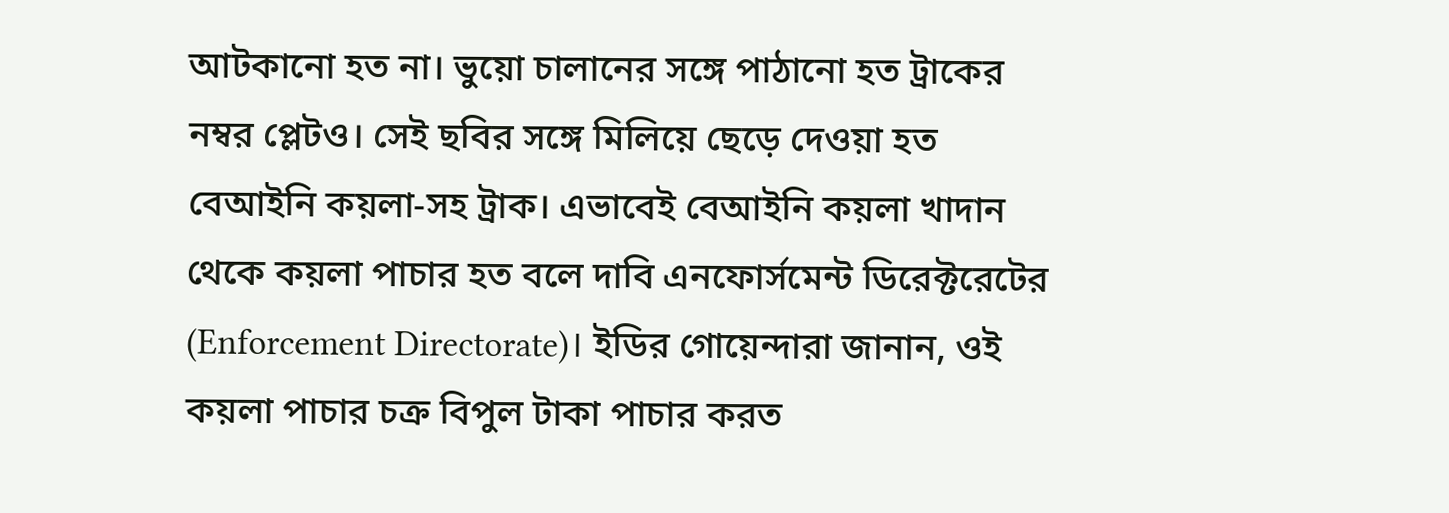আটকানো হত না। ভুয়ো চালানের সঙ্গে পাঠানো হত ট্রাকের নম্বর প্লেটও। সেই ছবির সঙ্গে মিলিয়ে ছেড়ে দেওয়া হত বেআইনি কয়লা-সহ ট্রাক। এভাবেই বেআইনি কয়লা খাদান থেকে কয়লা পাচার হত বলে দাবি এনফোর্সমেন্ট ডিরেক্টরেটের (Enforcement Directorate)। ইডির গোয়েন্দারা জানান, ওই কয়লা পাচার চক্র বিপুল টাকা পাচার করত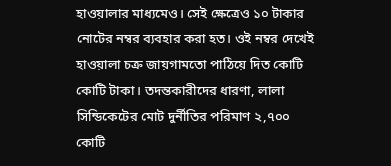হাওয়ালার মাধ‌্যমেও। সেই ক্ষেত্রেও ১০ টাকার নোটের নম্বর ব‌্যবহার করা হত। ওই নম্বর দেখেই হাওয়ালা চক্র জায়গামতো পাঠিয়ে দিত কোটি কোটি টাকা। তদন্তকারীদের ধারণা, লালা সিন্ডিকেটের মোট দুর্নীতির পরিমাণ ২,৭০০ কোটি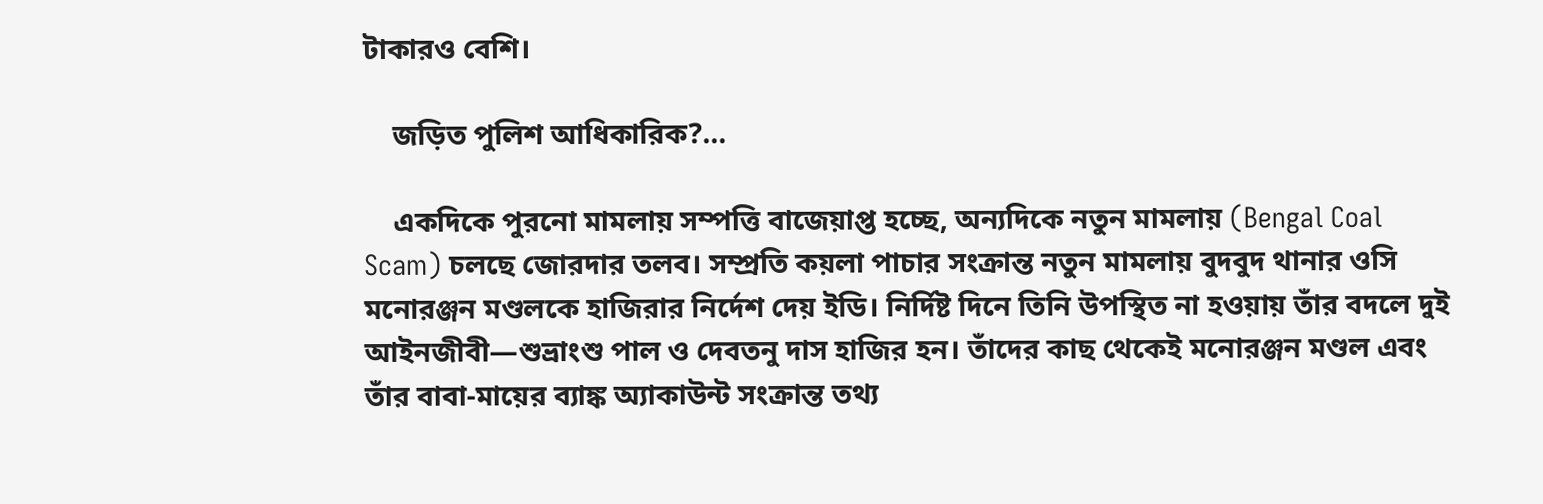টাকারও বেশি।

    জড়িত পুলিশ আধিকারিক?…

    একদিকে পুরনো মামলায় সম্পত্তি বাজেয়াপ্ত হচ্ছে, অন্যদিকে নতুন মামলায় (Bengal Coal Scam) চলছে জোরদার তলব। সম্প্রতি কয়লা পাচার সংক্রান্ত নতুন মামলায় বুদবুদ থানার ওসি মনোরঞ্জন মণ্ডলকে হাজিরার নির্দেশ দেয় ইডি। নির্দিষ্ট দিনে তিনি উপস্থিত না হওয়ায় তাঁর বদলে দুই আইনজীবী—শুভ্রাংশু পাল ও দেবতনু দাস হাজির হন। তাঁদের কাছ থেকেই মনোরঞ্জন মণ্ডল এবং তাঁর বাবা-মায়ের ব্যাঙ্ক অ্যাকাউন্ট সংক্রান্ত তথ্য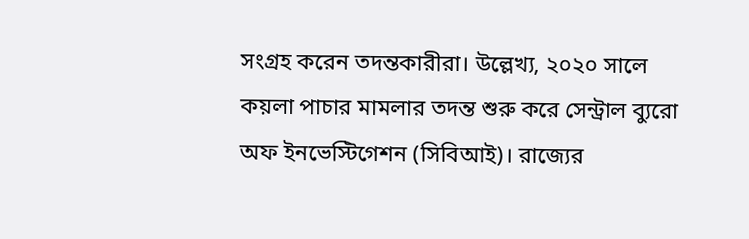সংগ্রহ করেন তদন্তকারীরা। উল্লেখ্য, ২০২০ সালে কয়লা পাচার মামলার তদন্ত শুরু করে সেন্ট্রাল ব্যুরো অফ ইনভেস্টিগেশন (সিবিআই)। রাজ্যের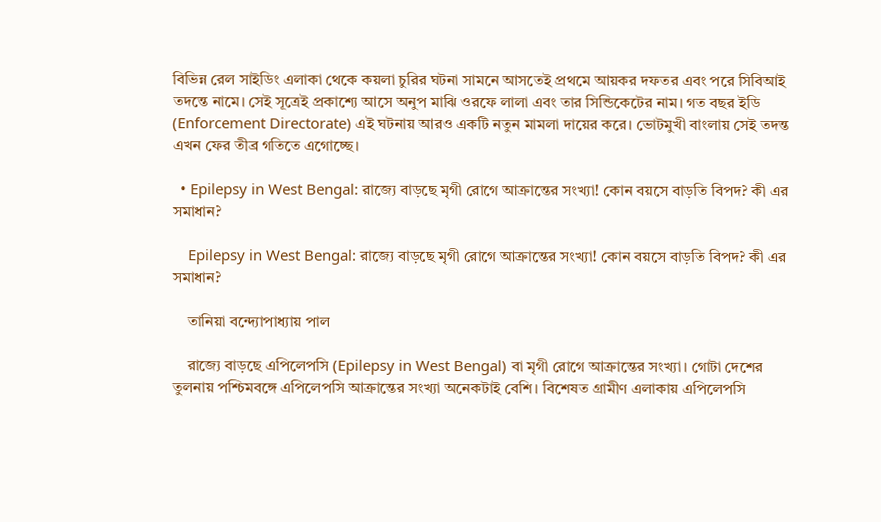বিভিন্ন রেল সাইডিং এলাকা থেকে কয়লা চুরির ঘটনা সামনে আসতেই প্রথমে আয়কর দফতর এবং পরে সিবিআই তদন্তে নামে। সেই সূত্রেই প্রকাশ্যে আসে অনুপ মাঝি ওরফে লালা এবং তার সিন্ডিকেটের নাম। গত বছর ইডি (Enforcement Directorate) এই ঘটনায় আরও একটি নতুন মামলা দায়ের করে। ভোটমুখী বাংলায় সেই তদন্ত এখন ফের তীব্র গতিতে এগোচ্ছে।

  • Epilepsy in West Bengal: রাজ্যে বাড়ছে মৃগী রোগে আক্রান্তের সংখ্যা! কোন বয়সে বাড়তি বিপদ? কী এর সমাধান?

    Epilepsy in West Bengal: রাজ্যে বাড়ছে মৃগী রোগে আক্রান্তের সংখ্যা! কোন বয়সে বাড়তি বিপদ? কী এর সমাধান?

    তানিয়া বন্দ্যোপাধ্যায় পাল

    রাজ্যে বাড়ছে এপিলেপসি (Epilepsy in West Bengal) বা মৃগী রোগে আক্রান্তের সংখ্যা। গোটা দেশের তুলনায় পশ্চিমবঙ্গে এপিলেপসি আক্রান্তের সংখ্যা অনেকটাই বেশি। বিশেষত গ্রামীণ এলাকায় এপিলেপসি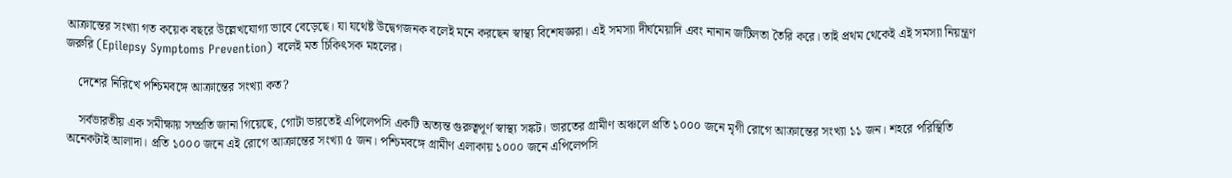আক্রান্তের সংখ্যা গত কয়েক বছরে উল্লেখযোগ্য ভাবে বেড়েছে। যা যথেষ্ট উদ্বেগজনক বলেই মনে করছেন স্বাস্থ্য বিশেষজ্ঞরা। এই সমস্যা দীর্ঘমেয়াদি এবং নানান জটিলতা তৈরি করে। তাই প্রথম থেকেই এই সমস্যা নিয়ন্ত্রণ জরুরি (Epilepsy Symptoms Prevention) বলেই মত চিকিৎসক মহলের।

    দেশের নিরিখে পশ্চিমবঙ্গে আক্রান্তের সংখ্যা কত?

    সর্বভারতীয় এক সমীক্ষায় সম্প্রতি জানা গিয়েছে, গোটা ভারতেই এপিলেপসি একটি অত্যন্ত গুরুত্বপূর্ণ স্বাস্থ্য সঙ্কট। ভারতের গ্রামীণ অঞ্চলে প্রতি ১০০০ জনে মৃগী রোগে আক্রান্তের সংখ্যা ১১ জন। শহরে পরিস্থিতি অনেকটাই আলাদা। প্রতি ১০০০ জনে এই রোগে আক্রান্তের সংখ্যা ৫ জন। পশ্চিমবঙ্গে গ্রামীণ এলাকায় ১০০০ জনে এপিলেপসি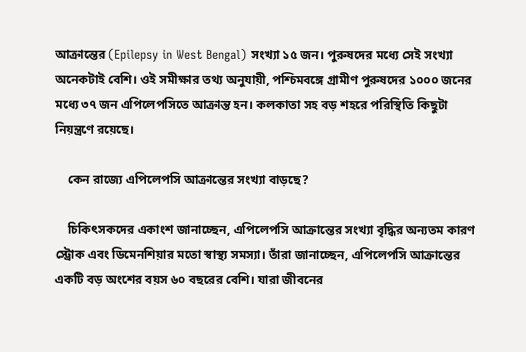আক্রান্তের (Epilepsy in West Bengal) সংখ্যা ১৫ জন। পুরুষদের মধ্যে সেই সংখ্যা অনেকটাই বেশি। ওই সমীক্ষার তথ্য অনুযায়ী, পশ্চিমবঙ্গে গ্রামীণ পুরুষদের ১০০০ জনের মধ্যে ৩৭ জন এপিলেপসিতে আক্রান্ত হন। কলকাতা সহ বড় শহরে পরিস্থিতি কিছুটা নিয়ন্ত্রণে রয়েছে।

    কেন রাজ্যে এপিলেপসি আক্রান্তের সংখ্যা বাড়ছে?

    চিকিৎসকদের একাংশ জানাচ্ছেন, এপিলেপসি আক্রান্তের সংখ্যা বৃদ্ধির অন্যতম কারণ স্ট্রোক এবং ডিমেনশিয়ার মতো স্বাস্থ্য সমস্যা। তাঁরা জানাচ্ছেন, এপিলেপসি আক্রান্তের একটি বড় অংশের বয়স ৬০ বছরের বেশি। যারা জীবনের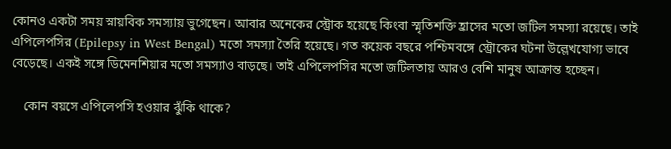কোনও একটা সময় স্নায়বিক সমস্যায় ভুগেছেন। আবার অনেকের স্ট্রোক হয়েছে কিংবা স্মৃতিশক্তি হ্রাসের মতো জটিল সমস্যা রয়েছে। তাই এপিলেপসির (Epilepsy in West Bengal) মতো সমস্যা তৈরি হয়েছে। গত কয়েক বছরে পশ্চিমবঙ্গে স্ট্রোকের ঘটনা উল্লেখযোগ্য ভাবে বেড়েছে। একই সঙ্গে ডিমেনশিয়ার মতো সমস্যাও বাড়ছে। তাই এপিলেপসির মতো জটিলতায় আরও বেশি মানুষ আক্রান্ত হচ্ছেন।

    কোন বয়সে এপিলেপসি হওয়ার ঝুঁকি থাকে?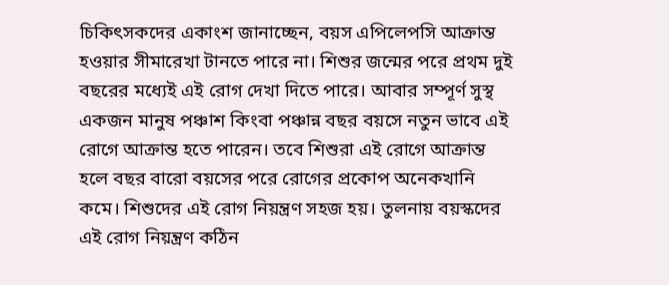চিকিৎসকদের একাংশ জানাচ্ছেন, বয়স এপিলেপসি আক্রান্ত হওয়ার সীমারেখা টানতে পারে না। শিশুর জন্মের পরে প্রথম দুই বছরের মধ্যেই এই রোগ দেখা দিতে পারে। আবার সম্পূর্ণ সুস্থ একজন মানুষ পঞ্চাশ কিংবা পঞ্চান্ন বছর বয়সে নতুন ভাবে এই রোগে আক্রান্ত হতে পারেন। তবে শিশুরা এই রোগে আক্রান্ত হলে বছর বারো বয়সের পরে রোগের প্রকোপ অনেকখানি কমে। শিশুদের এই রোগ নিয়ন্ত্রণ সহজ হয়। তুলনায় বয়স্কদের এই রোগ নিয়ন্ত্রণ কঠিন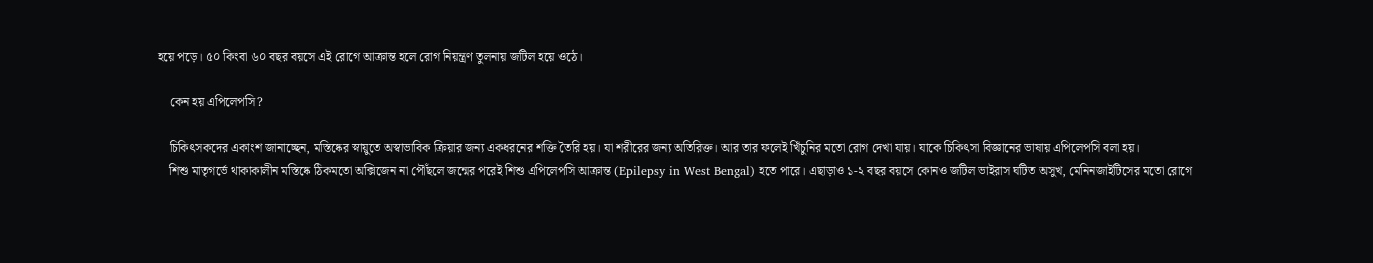হয়ে পড়ে। ৫০ কিংবা ৬০ বছর বয়সে এই রোগে আক্রান্ত হলে রোগ নিয়ন্ত্রণ তুলনায় জটিল হয়ে ওঠে।

    কেন হয় এপিলেপসি?

    চিকিৎসকদের একাংশ জানাচ্ছেন, মস্তিষ্কের স্নায়ুতে অস্বাভাবিক ক্রিয়ার জন্য একধরনের শক্তি তৈরি হয়। যা শরীরের জন্য অতিরিক্ত। আর তার ফলেই খিঁচুনির মতো রোগ দেখা যায়। যাকে চিকিৎসা বিজ্ঞানের ভাষায় এপিলেপসি বলা হয়।
    শিশু মাতৃগর্ভে থাকাকালীন মস্তিষ্কে ঠিকমতো অক্সিজেন না পৌঁছলে জন্মের পরেই শিশু এপিলেপসি আক্রান্ত (Epilepsy in West Bengal) হতে পারে। এছাড়াও ১-২ বছর বয়সে কোনও জটিল ভাইরাস ঘটিত অসুখ, মেনিনজাইটিসের মতো রোগে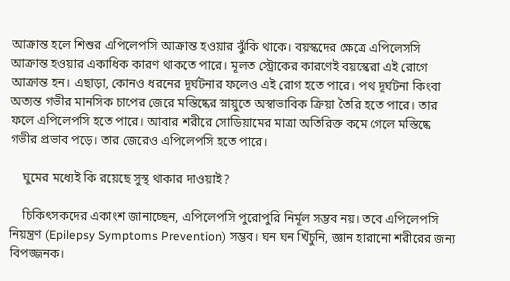আক্রান্ত হলে শিশুর এপিলেপসি আক্রান্ত হওয়ার ঝুঁকি থাকে। বয়স্কদের ক্ষেত্রে এপিলেসসি আক্রান্ত হওয়ার একাধিক কারণ থাকতে পারে। মূলত স্ট্রোকের কারণেই বয়স্কেরা এই রোগে আক্রান্ত হন। এছাড়া, কোনও ধরনের দূর্ঘটনার ফলেও এই রোগ হতে পারে। পথ দূর্ঘটনা কিংবা অত্যন্ত গভীর মানসিক চাপের জেরে মস্তিষ্কের স্নায়ুতে অস্বাভাবিক ক্রিয়া তৈরি হতে পারে। তার ফলে এপিলেপসি হতে পারে। আবার শরীরে সোডিয়ামের মাত্রা অতিরিক্ত কমে গেলে মস্তিষ্কে গভীর প্রভাব পড়ে। তার জেরেও এপিলেপসি হতে পারে।

    ঘুমের মধ্যেই কি রয়েছে সুস্থ থাকার দাওয়াই?

    চিকিৎসকদের একাংশ জানাচ্ছেন, এপিলেপসি পুরোপুরি নির্মূল সম্ভব নয়। তবে এপিলেপসি নিয়ন্ত্রণ (Epilepsy Symptoms Prevention) সম্ভব। ঘন ঘন খিঁচুনি, জ্ঞান হারানো শরীরের জন্য বিপজ্জনক।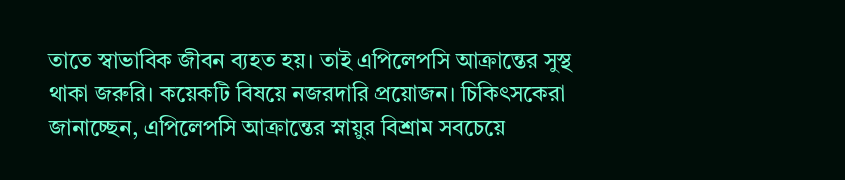তাতে স্বাভাবিক জীবন ব্যহত হয়। তাই এপিলেপসি আক্রান্তের সুস্থ থাকা জরুরি। কয়েকটি বিষয়ে নজরদারি প্রয়োজন। চিকিৎসকেরা জানাচ্ছেন, এপিলেপসি আক্রান্তের স্নায়ুর বিশ্রাম সবচেয়ে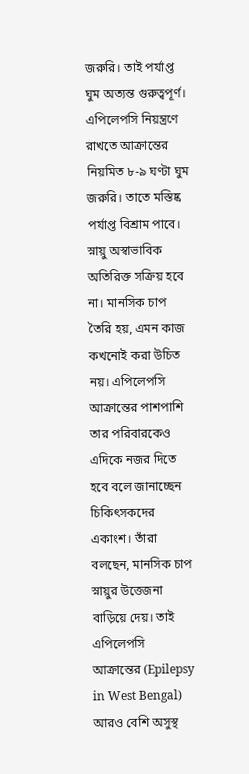জরুরি। তাই পর্যাপ্ত ঘুম অত্যন্ত গুরুত্বপূর্ণ। এপিলেপসি নিয়ন্ত্রণে রাখতে আক্রান্তের নিয়মিত ৮-৯ ঘণ্টা ঘুম জরুরি। তাতে মস্তিষ্ক পর্যাপ্ত বিশ্রাম পাবে। স্নায়ু অস্বাভাবিক অতিরিক্ত সক্রিয় হবে না। মানসিক চাপ তৈরি হয়, এমন কাজ কখনোই করা উচিত নয়। এপিলেপসি আক্রান্তের পাশপাশি তার পরিবারকেও এদিকে নজর দিতে হবে বলে জানাচ্ছেন‌ চিকিৎসকদের একাংশ। তাঁরা বলছেন, মানসিক চাপ স্নায়ুর উত্তেজনা বাড়িয়ে দেয়। তাই এপিলেপসি আক্রান্তের (Epilepsy in West Bengal) আরও বেশি অসুস্থ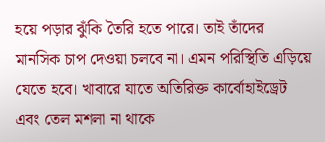হয়ে পড়ার ঝুঁকি তৈরি হতে পারে। তাই তাঁদের মানসিক চাপ দেওয়া চলবে না। এমন পরিস্থিতি এড়িয়ে যেতে হবে। খাবারে যাতে অতিরিক্ত কার্বোহাইড্রেট এবং তেল মশলা না থাকে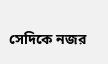সেদিকে নজর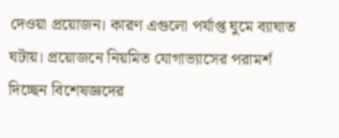দেওয়া প্রয়োজন। কারণ এগুলো পর্যাপ্ত ঘুমে ব্যাঘাত ঘটায়। প্রয়োজনে নিয়মিত যোগাভ্যাসের পরামর্শ দিচ্ছেন বিশেষজ্ঞদের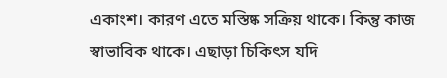একাংশ। কারণ এতে মস্তিষ্ক সক্রিয় থাকে। কিন্তু কাজ স্বাভাবিক থাকে। এছাড়া চিকিৎস যদি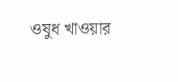ওষুধ খাওয়ার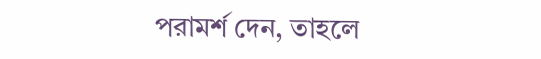পরামর্শ দেন, তাহলে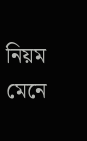নিয়ম মেনে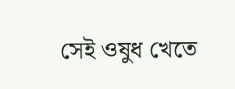সেই ওষুধ খেতে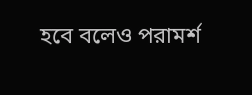হবে বলেও পরামর্শ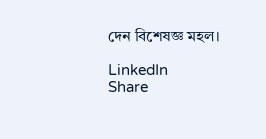দেন বিশেষজ্ঞ মহল।

LinkedIn
Share